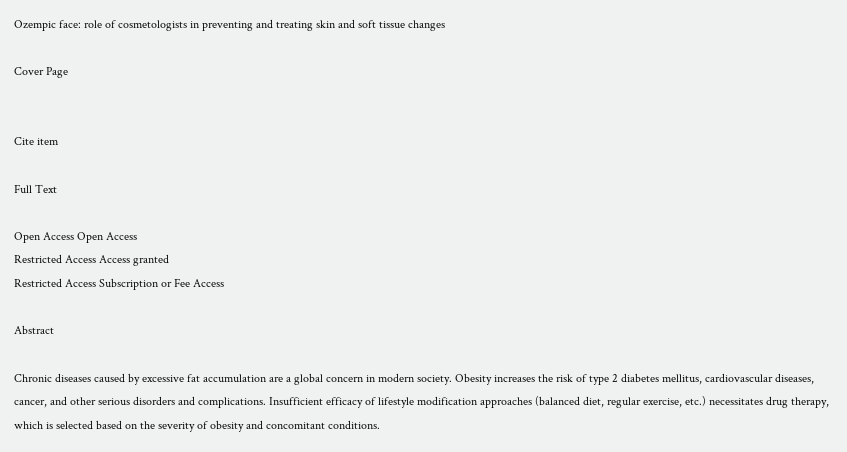Ozempic face: role of cosmetologists in preventing and treating skin and soft tissue changes

Cover Page


Cite item

Full Text

Open Access Open Access
Restricted Access Access granted
Restricted Access Subscription or Fee Access

Abstract

Chronic diseases caused by excessive fat accumulation are a global concern in modern society. Obesity increases the risk of type 2 diabetes mellitus, cardiovascular diseases, cancer, and other serious disorders and complications. Insufficient efficacy of lifestyle modification approaches (balanced diet, regular exercise, etc.) necessitates drug therapy, which is selected based on the severity of obesity and concomitant conditions.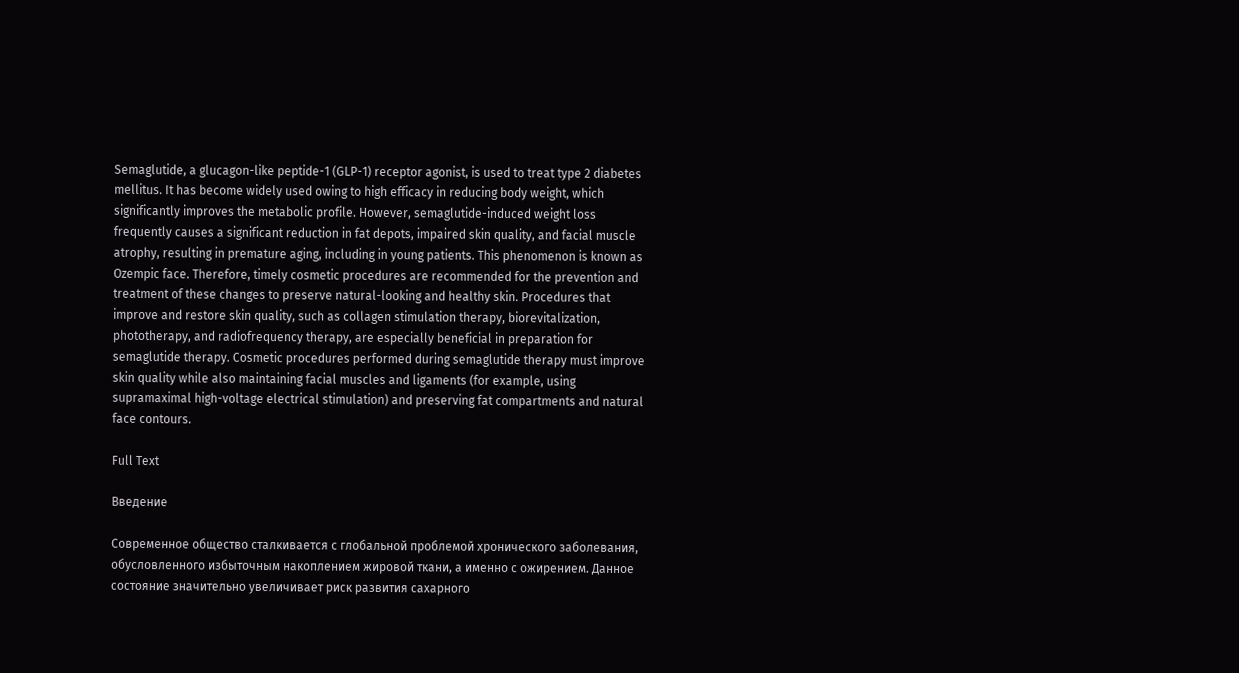Semaglutide, a glucagon-like peptide-1 (GLP-1) receptor agonist, is used to treat type 2 diabetes mellitus. It has become widely used owing to high efficacy in reducing body weight, which significantly improves the metabolic profile. However, semaglutide-induced weight loss frequently causes a significant reduction in fat depots, impaired skin quality, and facial muscle atrophy, resulting in premature aging, including in young patients. This phenomenon is known as Ozempic face. Therefore, timely cosmetic procedures are recommended for the prevention and treatment of these changes to preserve natural-looking and healthy skin. Procedures that improve and restore skin quality, such as collagen stimulation therapy, biorevitalization, phototherapy, and radiofrequency therapy, are especially beneficial in preparation for semaglutide therapy. Cosmetic procedures performed during semaglutide therapy must improve skin quality while also maintaining facial muscles and ligaments (for example, using supramaximal high-voltage electrical stimulation) and preserving fat compartments and natural face contours.

Full Text

Введение

Современное общество сталкивается с глобальной проблемой хронического заболевания, обусловленного избыточным накоплением жировой ткани, а именно с ожирением. Данное состояние значительно увеличивает риск развития сахарного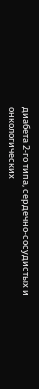диабета 2-го типа, сердечно-сосудистых и онкологических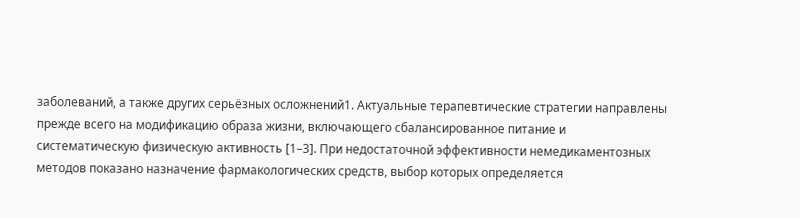заболеваний, а также других серьёзных осложнений1. Актуальные терапевтические стратегии направлены прежде всего на модификацию образа жизни, включающего сбалансированное питание и систематическую физическую активность [1–3]. При недостаточной эффективности немедикаментозных методов показано назначение фармакологических средств, выбор которых определяется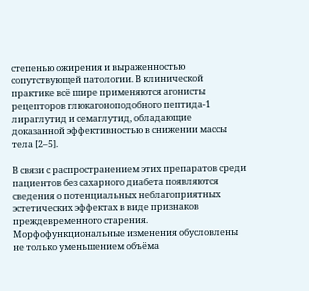степенью ожирения и выраженностью сопутствующей патологии. В клинической практике всё шире применяются агонисты рецепторов глюкагоноподобного пептида-1 лираглутид и семаглутид, обладающие доказанной эффективностью в снижении массы тела [2–5].

В связи с распространением этих препаратов среди пациентов без сахарного диабета появляются сведения о потенциальных неблагоприятных эстетических эффектах в виде признаков преждевременного старения. Морфофункциональные изменения обусловлены не только уменьшением объёма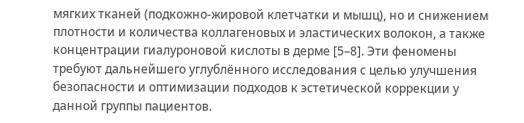мягких тканей (подкожно-жировой клетчатки и мышц), но и снижением плотности и количества коллагеновых и эластических волокон, а также концентрации гиалуроновой кислоты в дерме [5–8]. Эти феномены требуют дальнейшего углублённого исследования с целью улучшения безопасности и оптимизации подходов к эстетической коррекции у данной группы пациентов.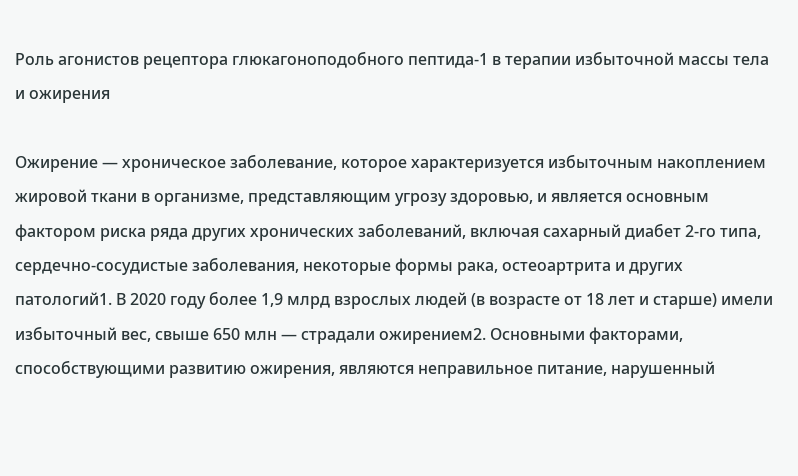Роль агонистов рецептора глюкагоноподобного пептида-1 в терапии избыточной массы тела и ожирения

Ожирение ― хроническое заболевание, которое характеризуется избыточным накоплением жировой ткани в организме, представляющим угрозу здоровью, и является основным фактором риска ряда других хронических заболеваний, включая сахарный диабет 2-го типа, сердечно-сосудистые заболевания, некоторые формы рака, остеоартрита и других патологий1. В 2020 году более 1,9 млрд взрослых людей (в возрасте от 18 лет и старше) имели избыточный вес, свыше 650 млн ― страдали ожирением2. Основными факторами, способствующими развитию ожирения, являются неправильное питание, нарушенный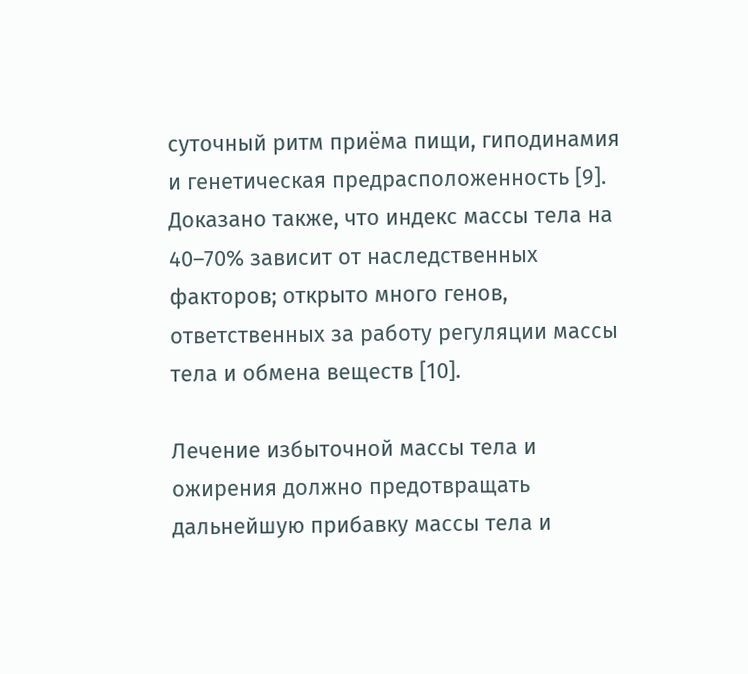суточный ритм приёма пищи, гиподинамия и генетическая предрасположенность [9]. Доказано также, что индекс массы тела на 40–70% зависит от наследственных факторов; открыто много генов, ответственных за работу регуляции массы тела и обмена веществ [10].

Лечение избыточной массы тела и ожирения должно предотвращать дальнейшую прибавку массы тела и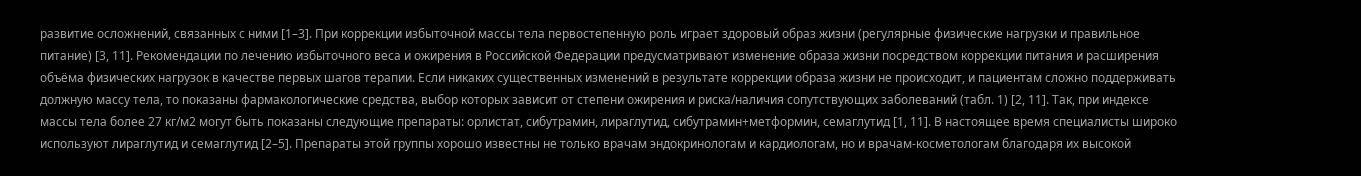развитие осложнений, связанных с ними [1–3]. При коррекции избыточной массы тела первостепенную роль играет здоровый образ жизни (регулярные физические нагрузки и правильное питание) [3, 11]. Рекомендации по лечению избыточного веса и ожирения в Российской Федерации предусматривают изменение образа жизни посредством коррекции питания и расширения объёма физических нагрузок в качестве первых шагов терапии. Если никаких существенных изменений в результате коррекции образа жизни не происходит, и пациентам сложно поддерживать должную массу тела, то показаны фармакологические средства, выбор которых зависит от степени ожирения и риска/наличия сопутствующих заболеваний (табл. 1) [2, 11]. Так, при индексе массы тела более 27 кг/м2 могут быть показаны следующие препараты: орлистат, сибутрамин, лираглутид, сибутрамин+метформин, семаглутид [1, 11]. В настоящее время специалисты широко используют лираглутид и семаглутид [2–5]. Препараты этой группы хорошо известны не только врачам эндокринологам и кардиологам, но и врачам-косметологам благодаря их высокой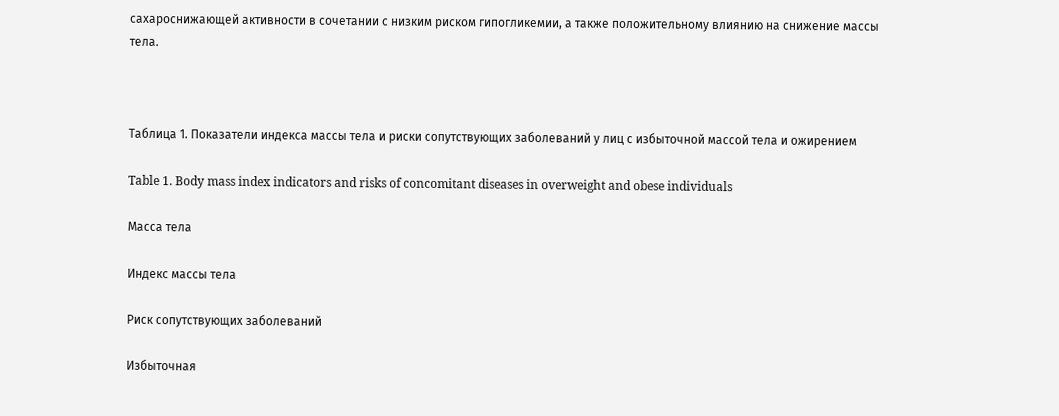сахароснижающей активности в сочетании с низким риском гипогликемии, а также положительному влиянию на снижение массы тела.



Таблица 1. Показатели индекса массы тела и риски сопутствующих заболеваний у лиц с избыточной массой тела и ожирением

Table 1. Body mass index indicators and risks of concomitant diseases in overweight and obese individuals

Масса тела

Индекс массы тела

Риск сопутствующих заболеваний

Избыточная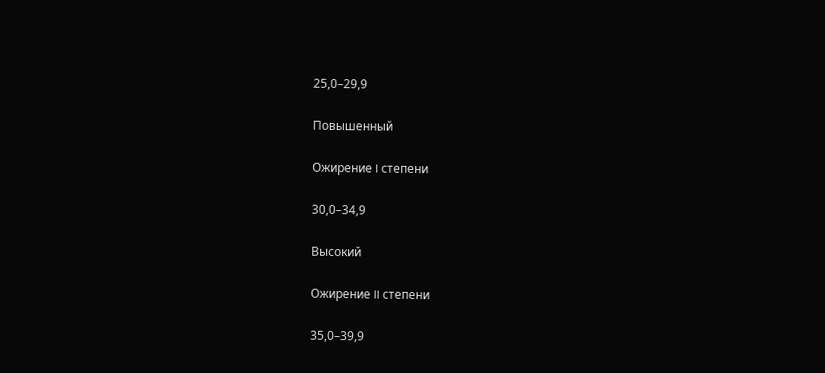25,0–29,9

Повышенный

Ожирение I степени

30,0–34,9

Высокий

Ожирение II степени

35,0–39,9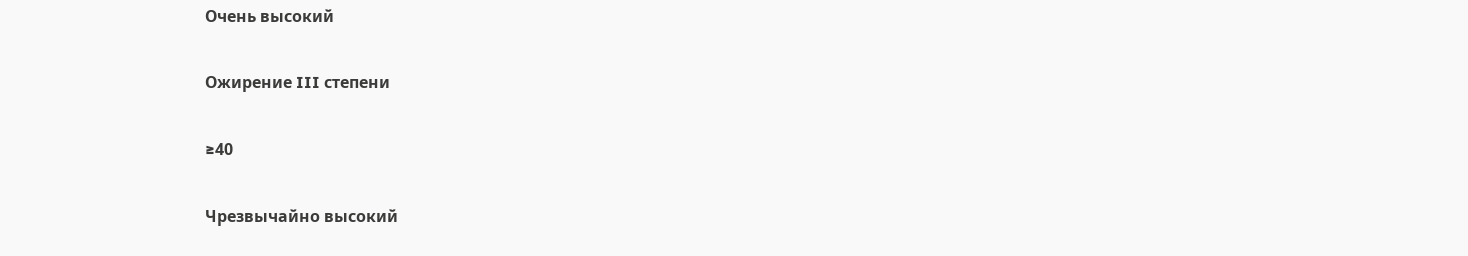Очень высокий

Ожирение III степени

≥40

Чрезвычайно высокий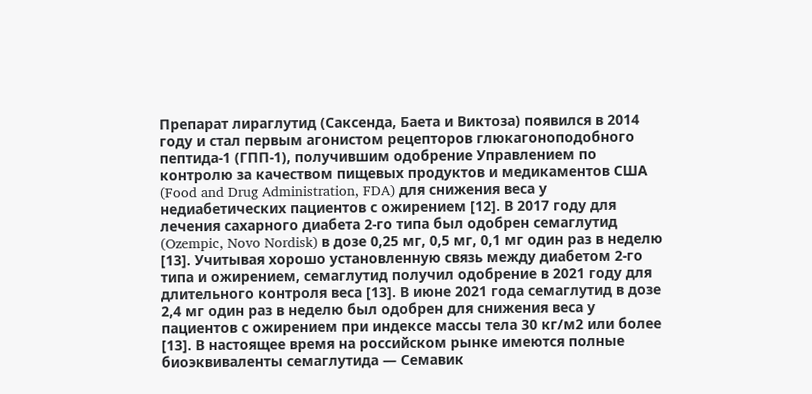Препарат лираглутид (Саксенда, Баета и Виктоза) появился в 2014 году и стал первым агонистом рецепторов глюкагоноподобного пептида-1 (ГПП-1), получившим одобрение Управлением по контролю за качеством пищевых продуктов и медикаментов США (Food and Drug Administration, FDA) для снижения веса у недиабетических пациентов с ожирением [12]. В 2017 году для лечения сахарного диабета 2-го типа был одобрен семаглутид (Ozempic, Novo Nordisk) в дозе 0,25 мг, 0,5 мг, 0,1 мг один раз в неделю [13]. Учитывая хорошо установленную связь между диабетом 2-го типа и ожирением, семаглутид получил одобрение в 2021 году для длительного контроля веса [13]. В июне 2021 года семаглутид в дозе 2,4 мг один раз в неделю был одобрен для снижения веса у пациентов с ожирением при индексе массы тела 30 кг/м2 или более [13]. В настоящее время на российском рынке имеются полные биоэквиваленты семаглутида ― Семавик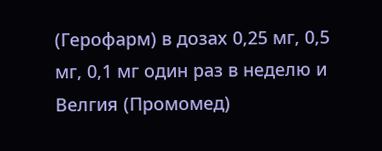(Герофарм) в дозах 0,25 мг, 0,5 мг, 0,1 мг один раз в неделю и Велгия (Промомед)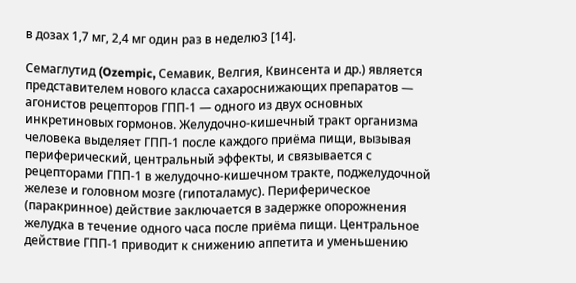в дозах 1,7 мг, 2,4 мг один раз в неделю3 [14].

Семаглутид (Ozempic, Семавик, Велгия, Квинсента и др.) является представителем нового класса сахароснижающих препаратов ― агонистов рецепторов ГПП-1 ― одного из двух основных инкретиновых гормонов. Желудочно-кишечный тракт организма человека выделяет ГПП-1 после каждого приёма пищи, вызывая периферический, центральный эффекты, и связывается с рецепторами ГПП-1 в желудочно-кишечном тракте, поджелудочной железе и головном мозге (гипоталамус). Периферическое (паракринное) действие заключается в задержке опорожнения желудка в течение одного часа после приёма пищи. Центральное действие ГПП-1 приводит к снижению аппетита и уменьшению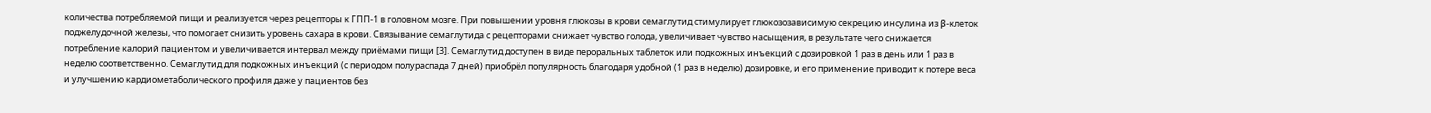количества потребляемой пищи и реализуется через рецепторы к ГПП-1 в головном мозге. При повышении уровня глюкозы в крови семаглутид стимулирует глюкозозависимую секрецию инсулина из β-клеток поджелудочной железы, что помогает снизить уровень сахара в крови. Связывание семаглутида с рецепторами снижает чувство голода, увеличивает чувство насыщения, в результате чего снижается потребление калорий пациентом и увеличивается интервал между приёмами пищи [3]. Семаглутид доступен в виде пероральных таблеток или подкожных инъекций с дозировкой 1 раз в день или 1 раз в неделю соответственно. Семаглутид для подкожных инъекций (с периодом полураспада 7 дней) приобрёл популярность благодаря удобной (1 раз в неделю) дозировке, и его применение приводит к потере веса и улучшению кардиометаболического профиля даже у пациентов без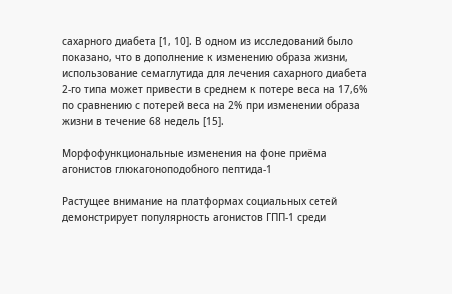сахарного диабета [1, 10]. В одном из исследований было показано, что в дополнение к изменению образа жизни, использование семаглутида для лечения сахарного диабета 2-го типа может привести в среднем к потере веса на 17,6% по сравнению с потерей веса на 2% при изменении образа жизни в течение 68 недель [15].

Морфофункциональные изменения на фоне приёма агонистов глюкагоноподобного пептида-1

Растущее внимание на платформах социальных сетей демонстрирует популярность агонистов ГПП-1 среди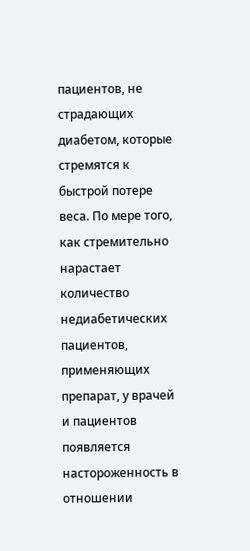пациентов, не страдающих диабетом, которые стремятся к быстрой потере веса. По мере того, как стремительно нарастает количество недиабетических пациентов, применяющих препарат, у врачей и пациентов появляется настороженность в отношении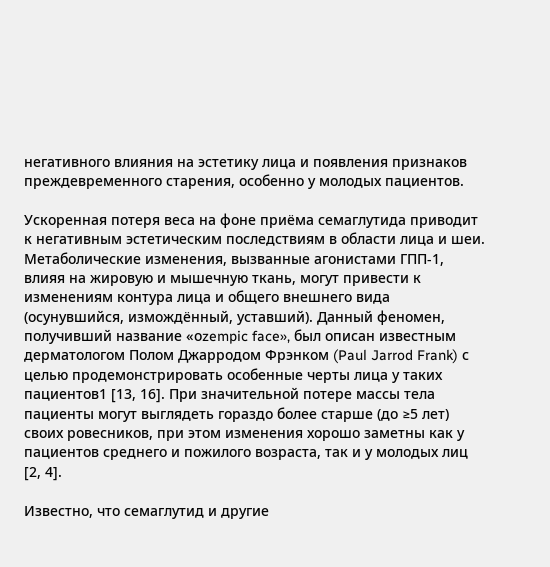негативного влияния на эстетику лица и появления признаков преждевременного старения, особенно у молодых пациентов.

Ускоренная потеря веса на фоне приёма семаглутида приводит к негативным эстетическим последствиям в области лица и шеи. Метаболические изменения, вызванные агонистами ГПП-1, влияя на жировую и мышечную ткань, могут привести к изменениям контура лица и общего внешнего вида (осунувшийся, измождённый, уставший). Данный феномен, получивший название «оzempic face», был описан известным дерматологом Полом Джарродом Фрэнком (Paul Jarrod Frank) с целью продемонстрировать особенные черты лица у таких пациентов1 [13, 16]. При значительной потере массы тела пациенты могут выглядеть гораздо более старше (до ≥5 лет) своих ровесников, при этом изменения хорошо заметны как у пациентов среднего и пожилого возраста, так и у молодых лиц [2, 4].

Известно, что семаглутид и другие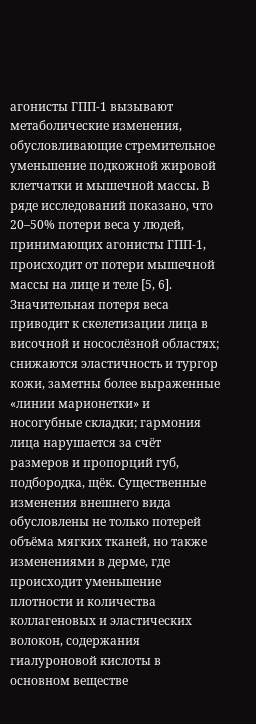агонисты ГПП-1 вызывают метаболические изменения, обусловливающие стремительное уменьшение подкожной жировой клетчатки и мышечной массы. В ряде исследований показано, что 20–50% потери веса у людей, принимающих агонисты ГПП-1, происходит от потери мышечной массы на лице и теле [5, 6]. Значительная потеря веса приводит к скелетизации лица в височной и носослёзной областях; снижаются эластичность и тургор кожи, заметны более выраженные «линии марионетки» и носогубные складки; гармония лица нарушается за счёт размеров и пропорций губ, подбородка, щёк. Существенные изменения внешнего вида обусловлены не только потерей объёма мягких тканей, но также изменениями в дерме, где происходит уменьшение плотности и количества коллагеновых и эластических волокон, содержания гиалуроновой кислоты в основном веществе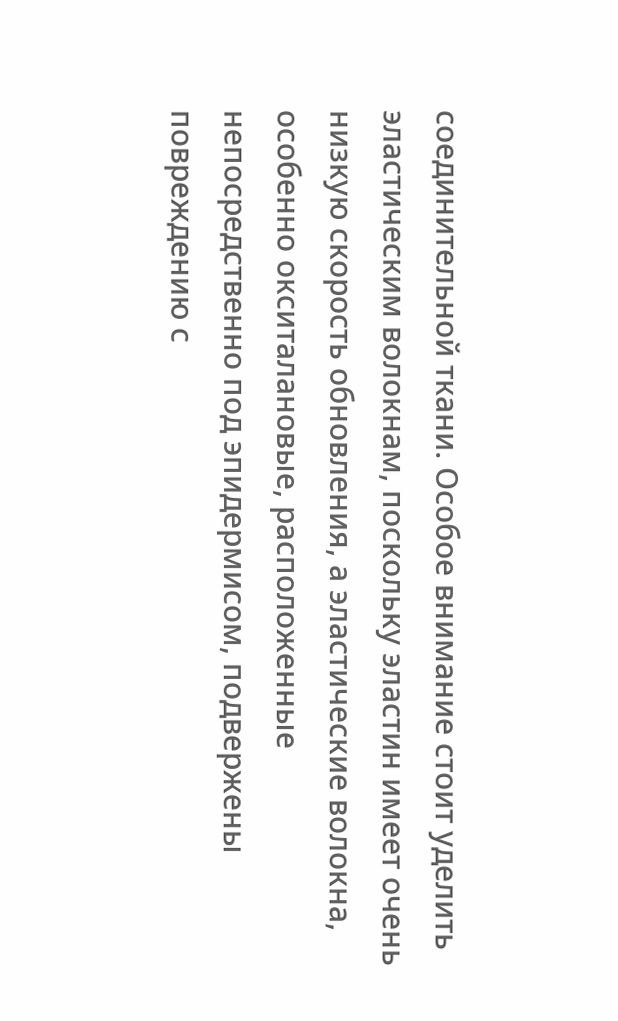соединительной ткани. Особое внимание стоит уделить эластическим волокнам, поскольку эластин имеет очень низкую скорость обновления, а эластические волокна, особенно окситалановые, расположенные непосредственно под эпидермисом, подвержены повреждению с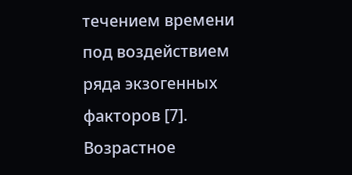течением времени под воздействием ряда экзогенных факторов [7]. Возрастное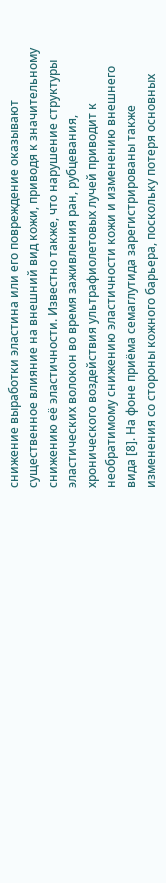снижение выработки эластина или его повреждение оказывают существенное влияние на внешний вид кожи, приводя к значительному снижению её эластичности. Известно также, что нарушение структуры эластических волокон во время заживления ран, рубцевания, хронического воздействия ультрафиолетовых лучей приводит к необратимому снижению эластичности кожи и изменению внешнего вида [8]. На фоне приёма семаглутида зарегистрированы также изменения со стороны кожного барьера, поскольку потеря основных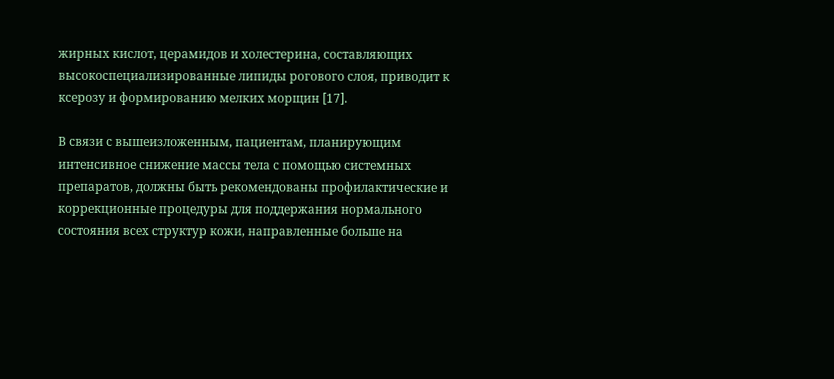жирных кислот, церамидов и холестерина, составляющих высокоспециализированные липиды рогового слоя, приводит к ксерозу и формированию мелких морщин [17].

В связи с вышеизложенным, пациентам, планирующим интенсивное снижение массы тела с помощью системных препаратов, должны быть рекомендованы профилактические и коррекционные процедуры для поддержания нормального состояния всех структур кожи, направленные больше на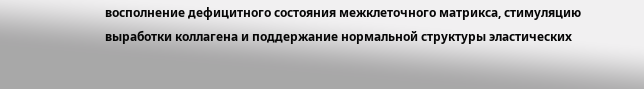восполнение дефицитного состояния межклеточного матрикса, стимуляцию выработки коллагена и поддержание нормальной структуры эластических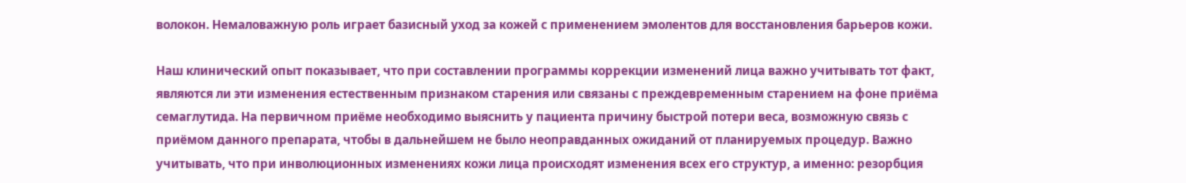волокон. Немаловажную роль играет базисный уход за кожей с применением эмолентов для восстановления барьеров кожи.

Наш клинический опыт показывает, что при составлении программы коррекции изменений лица важно учитывать тот факт, являются ли эти изменения естественным признаком старения или связаны с преждевременным старением на фоне приёма семаглутида. На первичном приёме необходимо выяснить у пациента причину быстрой потери веса, возможную связь с приёмом данного препарата, чтобы в дальнейшем не было неоправданных ожиданий от планируемых процедур. Важно учитывать, что при инволюционных изменениях кожи лица происходят изменения всех его структур, а именно: резорбция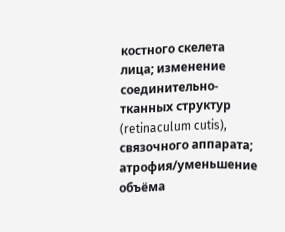костного скелета лица; изменение соединительно-тканных структур (retinaculum cutis), связочного аппарата; атрофия/уменьшение объёма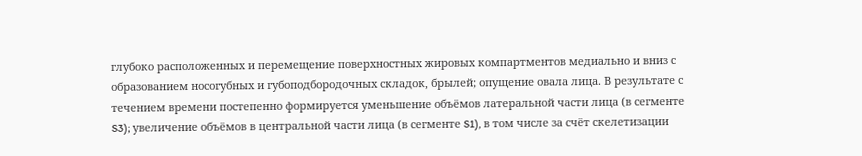глубоко расположенных и перемещение поверхностных жировых компартментов медиально и вниз с образованием носогубных и губоподбородочных складок, брылей; опущение овала лица. В результате с течением времени постепенно формируется уменьшение объёмов латеральной части лица (в сегменте S3); увеличение объёмов в центральной части лица (в сегменте S1), в том числе за счёт скелетизации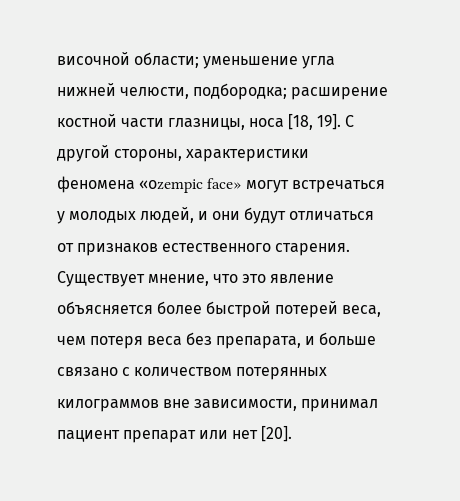височной области; уменьшение угла нижней челюсти, подбородка; расширение костной части глазницы, носа [18, 19]. С другой стороны, характеристики феномена «оzempic face» могут встречаться у молодых людей, и они будут отличаться от признаков естественного старения. Существует мнение, что это явление объясняется более быстрой потерей веса, чем потеря веса без препарата, и больше связано с количеством потерянных килограммов вне зависимости, принимал пациент препарат или нет [20].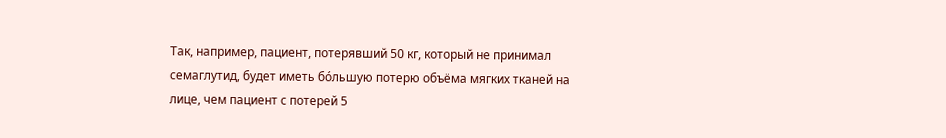Так, например, пациент, потерявший 50 кг, который не принимал семаглутид, будет иметь бóльшую потерю объёма мягких тканей на лице, чем пациент с потерей 5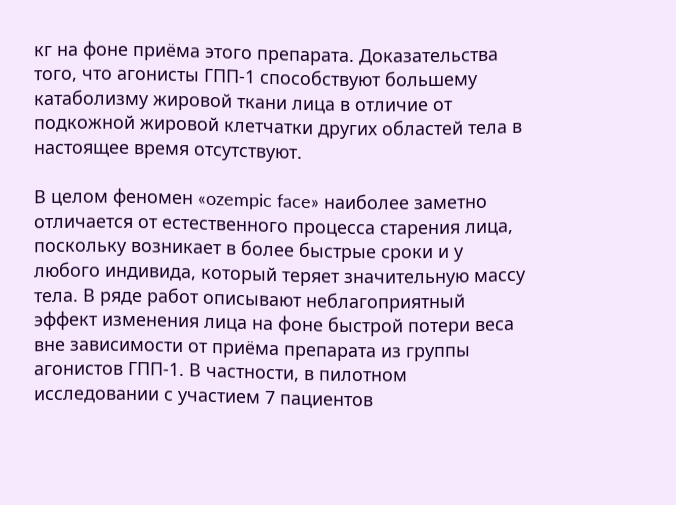кг на фоне приёма этого препарата. Доказательства того, что агонисты ГПП-1 способствуют большему катаболизму жировой ткани лица в отличие от подкожной жировой клетчатки других областей тела в настоящее время отсутствуют.

В целом феномен «ozempic face» наиболее заметно отличается от естественного процесса старения лица, поскольку возникает в более быстрые сроки и у любого индивида, который теряет значительную массу тела. В ряде работ описывают неблагоприятный эффект изменения лица на фоне быстрой потери веса вне зависимости от приёма препарата из группы агонистов ГПП-1. В частности, в пилотном исследовании с участием 7 пациентов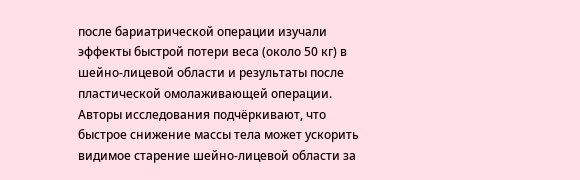после бариатрической операции изучали эффекты быстрой потери веса (около 50 кг) в шейно-лицевой области и результаты после пластической омолаживающей операции. Авторы исследования подчёркивают, что быстрое снижение массы тела может ускорить видимое старение шейно-лицевой области за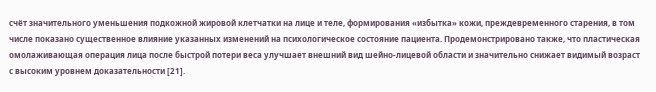счёт значительного уменьшения подкожной жировой клетчатки на лице и теле, формирования «избытка» кожи, преждевременного старения, в том числе показано существенное влияние указанных изменений на психологическое состояние пациента. Продемонстрировано также, что пластическая омолаживающая операция лица после быстрой потери веса улучшает внешний вид шейно-лицевой области и значительно снижает видимый возраст с высоким уровнем доказательности [21].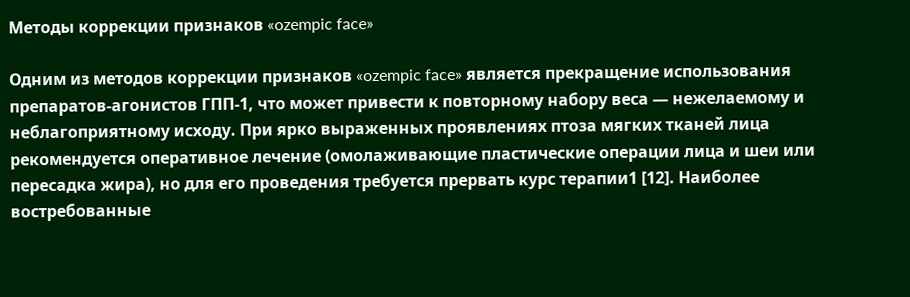Методы коррекции признаков «ozempic face»

Одним из методов коррекции признаков «ozempic face» является прекращение использования препаратов-агонистов ГПП-1, что может привести к повторному набору веса ― нежелаемому и неблагоприятному исходу. При ярко выраженных проявлениях птоза мягких тканей лица рекомендуется оперативное лечение (омолаживающие пластические операции лица и шеи или пересадка жира), но для его проведения требуется прервать курс терапии1 [12]. Наиболее востребованные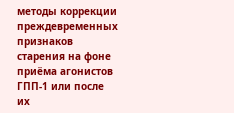методы коррекции преждевременных признаков старения на фоне приёма агонистов ГПП-1 или после их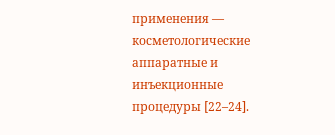применения ― косметологические аппаратные и инъекционные процедуры [22–24].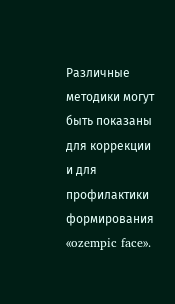Различные методики могут быть показаны для коррекции и для профилактики формирования «ozempic face».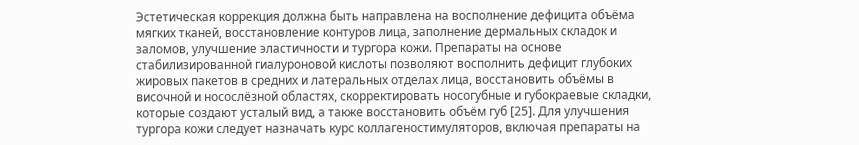Эстетическая коррекция должна быть направлена на восполнение дефицита объёма мягких тканей, восстановление контуров лица, заполнение дермальных складок и заломов, улучшение эластичности и тургора кожи. Препараты на основе стабилизированной гиалуроновой кислоты позволяют восполнить дефицит глубоких жировых пакетов в средних и латеральных отделах лица, восстановить объёмы в височной и носослёзной областях, скорректировать носогубные и губокраевые складки, которые создают усталый вид, а также восстановить объём губ [25]. Для улучшения тургора кожи следует назначать курс коллагеностимуляторов, включая препараты на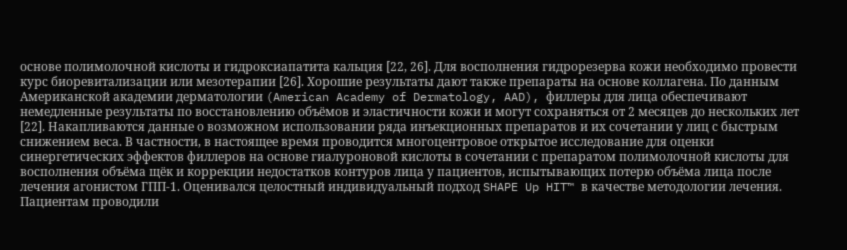основе полимолочной кислоты и гидроксиапатита кальция [22, 26]. Для восполнения гидрорезерва кожи необходимо провести курс биоревитализации или мезотерапии [26]. Хорошие результаты дают также препараты на основе коллагена. По данным Американской академии дерматологии (American Academy of Dermatology, AAD), филлеры для лица обеспечивают немедленные результаты по восстановлению объёмов и эластичности кожи и могут сохраняться от 2 месяцев до нескольких лет [22]. Накапливаются данные о возможном использовании ряда инъекционных препаратов и их сочетании у лиц с быстрым снижением веса. В частности, в настоящее время проводится многоцентровое открытое исследование для оценки синергетических эффектов филлеров на основе гиалуроновой кислоты в сочетании с препаратом полимолочной кислоты для восполнения объёма щёк и коррекции недостатков контуров лица у пациентов, испытывающих потерю объёма лица после лечения агонистом ГПП-1. Оценивался целостный индивидуальный подход SHAPE Up HIT™ в качестве методологии лечения. Пациентам проводили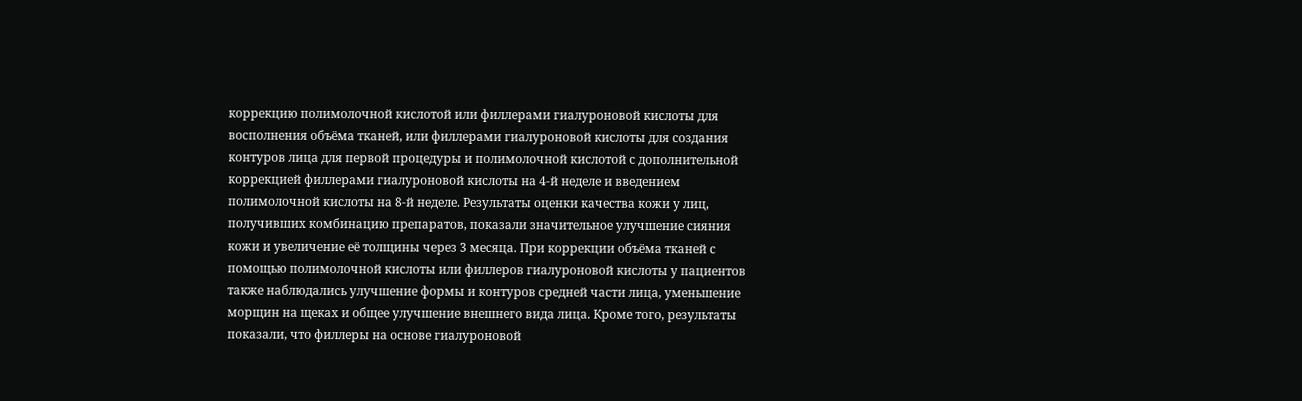коррекцию полимолочной кислотой или филлерами гиалуроновой кислоты для восполнения объёма тканей, или филлерами гиалуроновой кислоты для создания контуров лица для первой процедуры и полимолочной кислотой с дополнительной коррекцией филлерами гиалуроновой кислоты на 4-й неделе и введением полимолочной кислоты на 8-й неделе. Результаты оценки качества кожи у лиц, получивших комбинацию препаратов, показали значительное улучшение сияния кожи и увеличение её толщины через 3 месяца. При коррекции объёма тканей с помощью полимолочной кислоты или филлеров гиалуроновой кислоты у пациентов также наблюдались улучшение формы и контуров средней части лица, уменьшение морщин на щеках и общее улучшение внешнего вида лица. Кроме того, результаты показали, что филлеры на основе гиалуроновой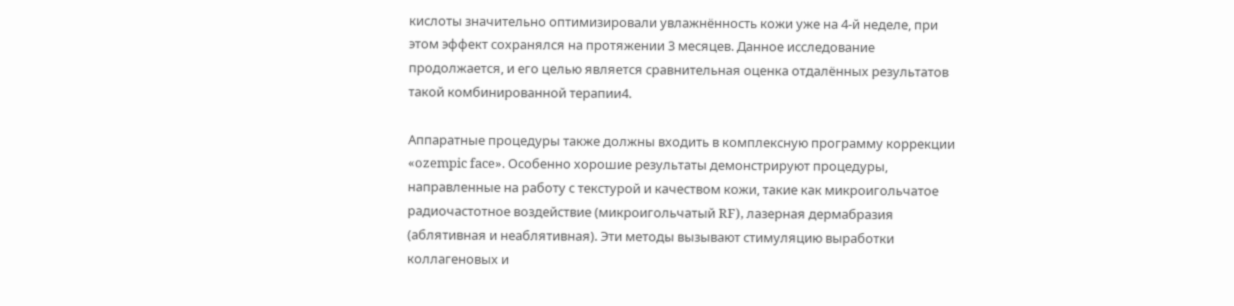кислоты значительно оптимизировали увлажнённость кожи уже на 4-й неделе, при этом эффект сохранялся на протяжении 3 месяцев. Данное исследование продолжается, и его целью является сравнительная оценка отдалённых результатов такой комбинированной терапии4.

Аппаратные процедуры также должны входить в комплексную программу коррекции «ozempic face». Особенно хорошие результаты демонстрируют процедуры, направленные на работу с текстурой и качеством кожи, такие как микроигольчатое радиочастотное воздействие (микроигольчатый RF), лазерная дермабразия (аблятивная и неаблятивная). Эти методы вызывают стимуляцию выработки коллагеновых и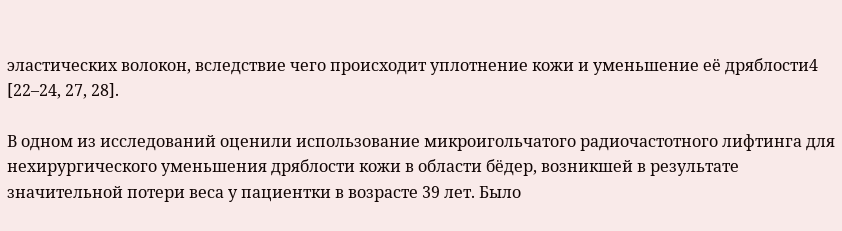эластических волокон, вследствие чего происходит уплотнение кожи и уменьшение её дряблости4 [22–24, 27, 28].

В одном из исследований оценили использование микроигольчатого радиочастотного лифтинга для нехирургического уменьшения дряблости кожи в области бёдер, возникшей в результате значительной потери веса у пациентки в возрасте 39 лет. Было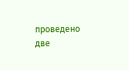проведено две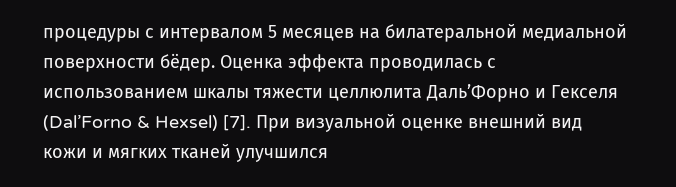процедуры с интервалом 5 месяцев на билатеральной медиальной поверхности бёдер. Оценка эффекта проводилась с использованием шкалы тяжести целлюлита Даль’Форно и Гекселя (Dal’Forno & Hexsel) [7]. При визуальной оценке внешний вид кожи и мягких тканей улучшился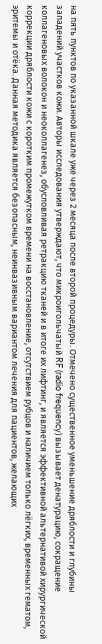на пять пунктов по указанной шкале уже через 2 месяца после второй процедуры. Отмечено существенное уменьшение дряблости и глубины западений участков кожи. Авторы исследования утверждают, что микроигольчатый RF (radio frequency) вызывает денатурацию, сокращение коллагеновых волокон и неоколлагенез, обусловливая ретракцию тканей и в итоге их лифтинг, и является эффективной альтернативой хирургической коррекции дряблости кожи с коротким промежутком времени на восстановление, отсутствием рубцов и наличием только лёгких, временных гематом, эритемы и отёка. Данная методика является безопасным, неинвазивным вариантом лечения для пациентов, желающих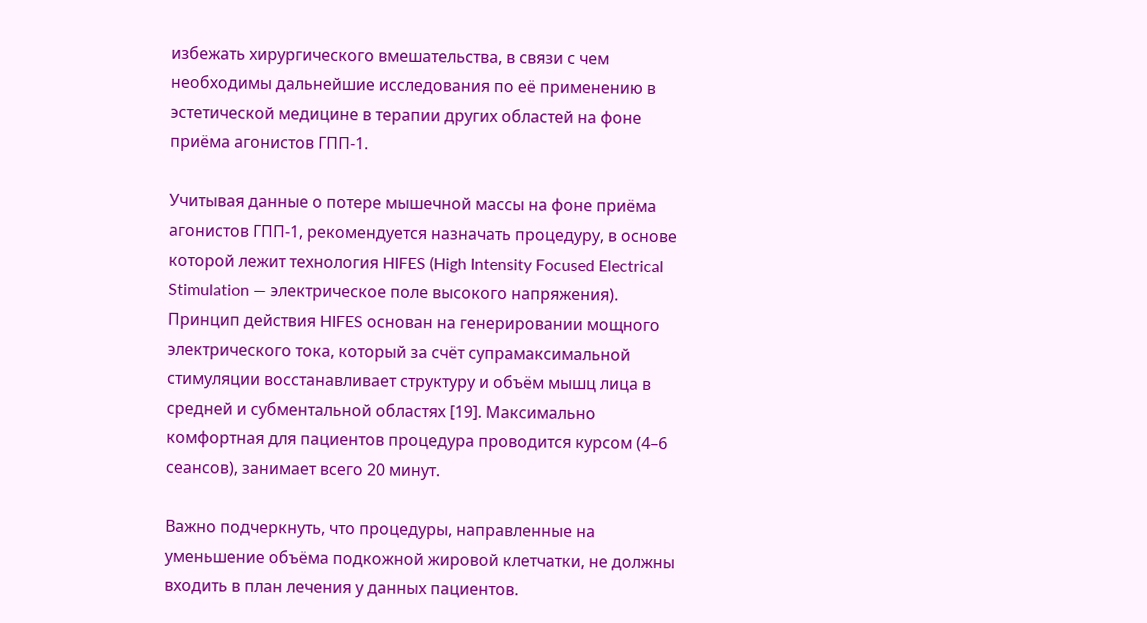избежать хирургического вмешательства, в связи с чем необходимы дальнейшие исследования по её применению в эстетической медицине в терапии других областей на фоне приёма агонистов ГПП-1.

Учитывая данные о потере мышечной массы на фоне приёма агонистов ГПП-1, рекомендуется назначать процедуру, в основе которой лежит технология HIFES (High Intensity Focused Electrical Stimulation ― электрическое поле высокого напряжения). Принцип действия HIFES основан на генерировании мощного электрического тока, который за счёт супрамаксимальной стимуляции восстанавливает структуру и объём мышц лица в средней и субментальной областях [19]. Максимально комфортная для пациентов процедура проводится курсом (4–6 сеансов), занимает всего 20 минут.

Важно подчеркнуть, что процедуры, направленные на уменьшение объёма подкожной жировой клетчатки, не должны входить в план лечения у данных пациентов.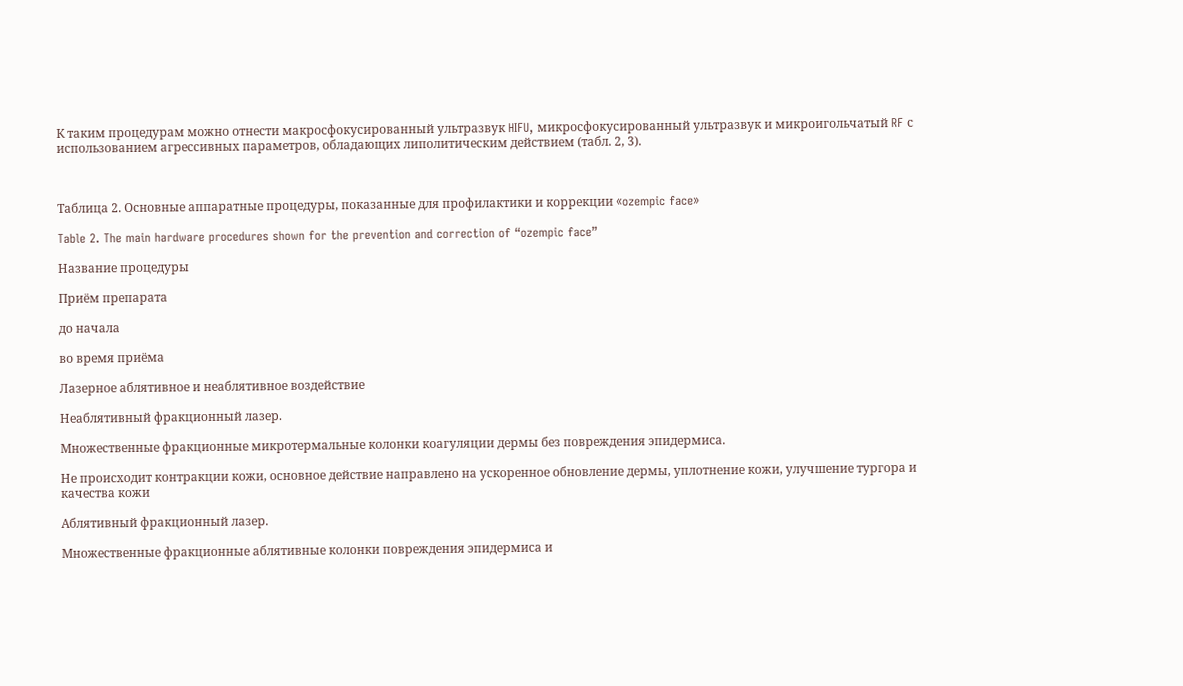К таким процедурам можно отнести макросфокусированный ультразвук HIFU, микросфокусированный ультразвук и микроигольчатый RF с использованием агрессивных параметров, обладающих липолитическим действием (табл. 2, 3).



Таблица 2. Основные аппаратные процедуры, показанные для профилактики и коррекции «ozempic face»

Table 2. The main hardware procedures shown for the prevention and correction of “ozempic face”

Название процедуры

Приём препарата

до начала

во время приёма

Лазерное аблятивное и неаблятивное воздействие

Неаблятивный фракционный лазер.

Множественные фракционные микротермальные колонки коагуляции дермы без повреждения эпидермиса.

Не происходит контракции кожи, основное действие направлено на ускоренное обновление дермы, уплотнение кожи, улучшение тургора и качества кожи

Аблятивный фракционный лазер.

Множественные фракционные аблятивные колонки повреждения эпидермиса и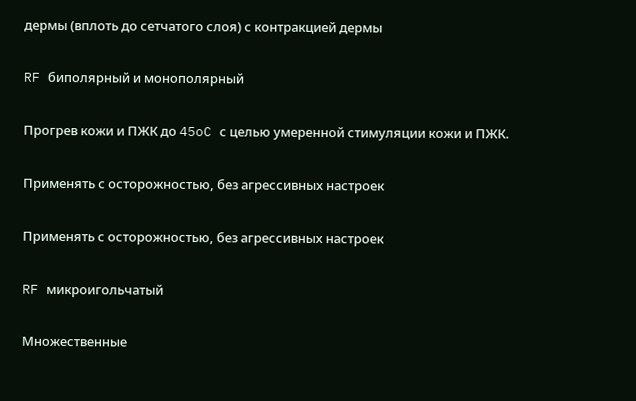дермы (вплоть до сетчатого слоя) с контракцией дермы

RF биполярный и монополярный

Прогрев кожи и ПЖК до 45oC с целью умеренной стимуляции кожи и ПЖК.

Применять с осторожностью, без агрессивных настроек

Применять с осторожностью, без агрессивных настроек

RF микроигольчатый

Множественные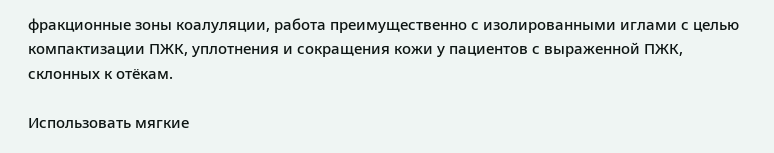фракционные зоны коалуляции, работа преимущественно с изолированными иглами с целью компактизации ПЖК, уплотнения и сокращения кожи у пациентов с выраженной ПЖК, склонных к отёкам.

Использовать мягкие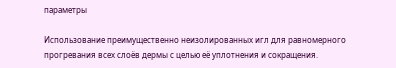параметры

Использование преимущественно неизолированных игл для равномерного прогревания всех слоёв дермы с целью её уплотнения и сокращения.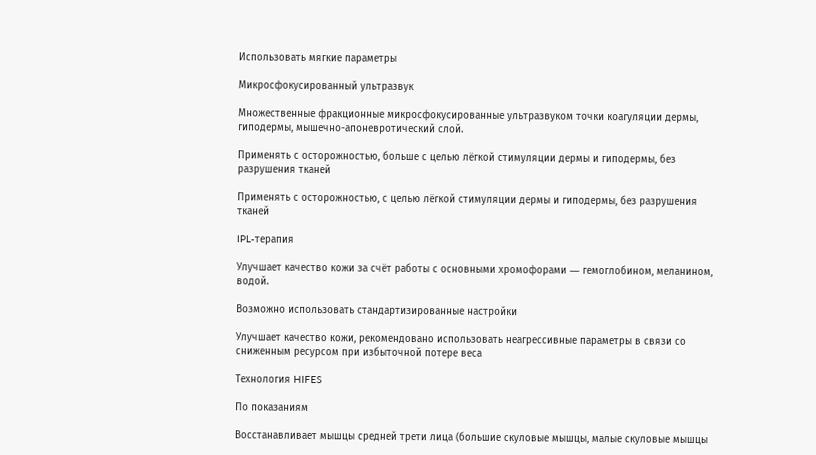Использовать мягкие параметры

Микросфокусированный ультразвук

Множественные фракционные микросфокусированные ультразвуком точки коагуляции дермы, гиподермы, мышечно-апоневротический слой.

Применять с осторожностью, больше с целью лёгкой стимуляции дермы и гиподермы, без разрушения тканей

Применять с осторожностью, с целью лёгкой стимуляции дермы и гиподермы, без разрушения тканей

IPL-терапия

Улучшает качество кожи за счёт работы с основными хромофорами ― гемоглобином, меланином, водой.

Возможно использовать стандартизированные настройки

Улучшает качество кожи, рекомендовано использовать неагрессивные параметры в связи со сниженным ресурсом при избыточной потере веса

Технология HIFES

По показаниям

Восстанавливает мышцы средней трети лица (большие скуловые мышцы, малые скуловые мышцы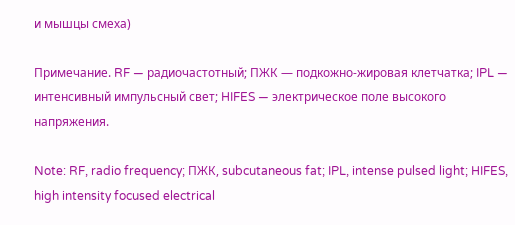и мышцы смеха)

Примечание. RF ― радиочастотный; ПЖК ― подкожно-жировая клетчатка; IPL ― интенсивный импульсный свет; HIFES ― электрическое поле высокого напряжения.

Note: RF, radio frequency; ПЖК, subcutaneous fat; IPL, intense pulsed light; HIFES, high intensity focused electrical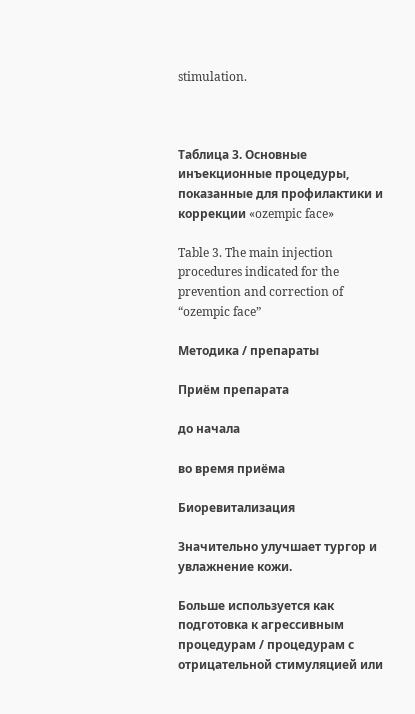stimulation.



Таблица 3. Основные инъекционные процедуры, показанные для профилактики и коррекции «ozempic face»

Table 3. The main injection procedures indicated for the prevention and correction of “ozempic face”

Методика / препараты

Приём препарата

до начала

во время приёма

Биоревитализация

Значительно улучшает тургор и увлажнение кожи.

Больше используется как подготовка к агрессивным процедурам / процедурам с отрицательной стимуляцией или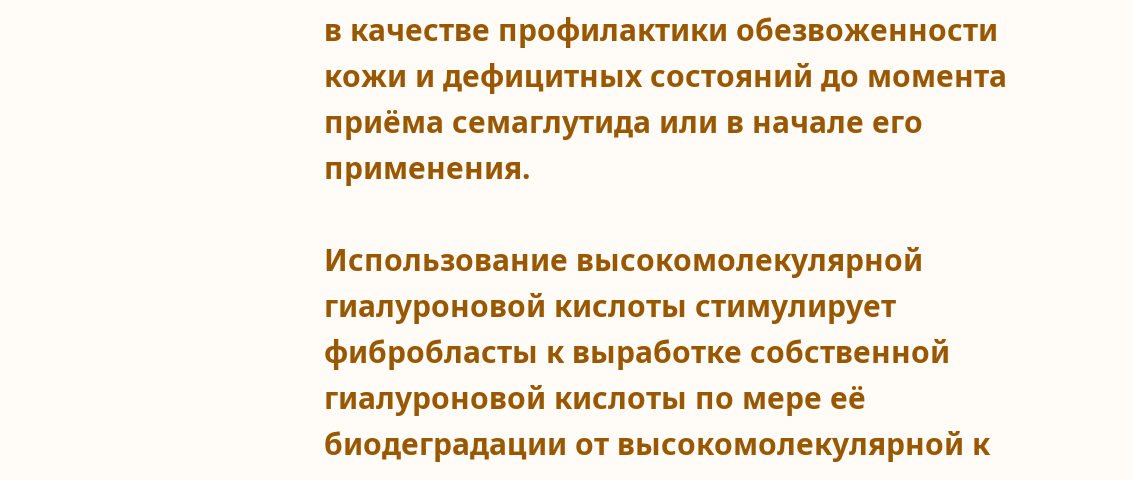в качестве профилактики обезвоженности кожи и дефицитных состояний до момента приёма семаглутида или в начале его применения.

Использование высокомолекулярной гиалуроновой кислоты стимулирует фибробласты к выработке собственной гиалуроновой кислоты по мере её биодеградации от высокомолекулярной к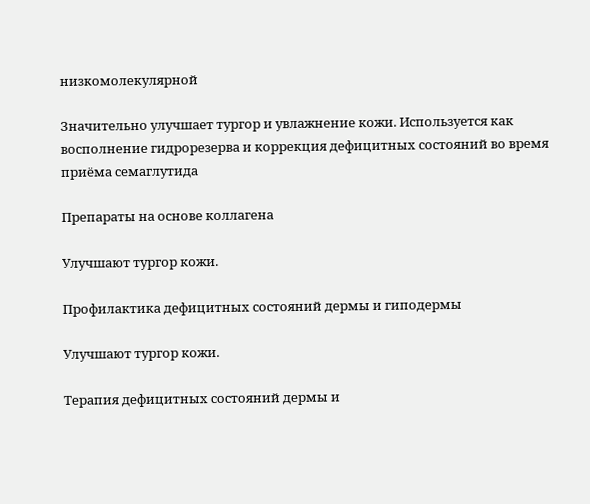низкомолекулярной

Значительно улучшает тургор и увлажнение кожи. Используется как восполнение гидрорезерва и коррекция дефицитных состояний во время приёма семаглутида

Препараты на основе коллагена

Улучшают тургор кожи.

Профилактика дефицитных состояний дермы и гиподермы

Улучшают тургор кожи.

Терапия дефицитных состояний дермы и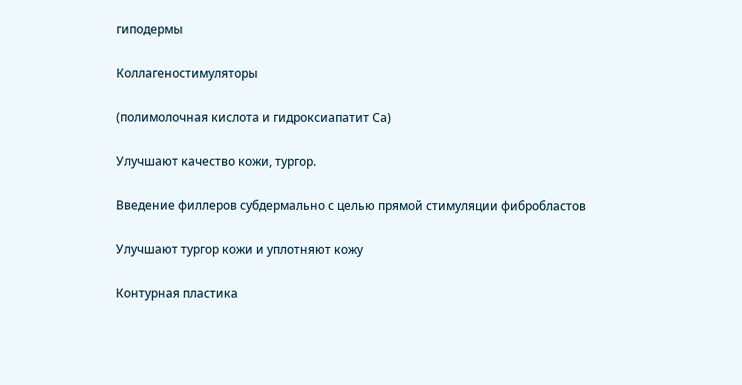гиподермы

Коллагеностимуляторы

(полимолочная кислота и гидроксиапатит Са)

Улучшают качество кожи, тургор.

Введение филлеров субдермально с целью прямой стимуляции фибробластов

Улучшают тургор кожи и уплотняют кожу

Контурная пластика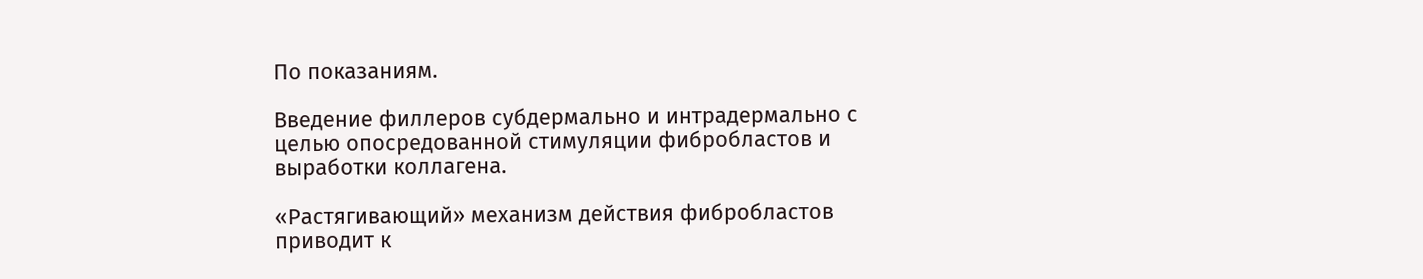По показаниям.

Введение филлеров субдермально и интрадермально с целью опосредованной стимуляции фибробластов и выработки коллагена.

«Растягивающий» механизм действия фибробластов приводит к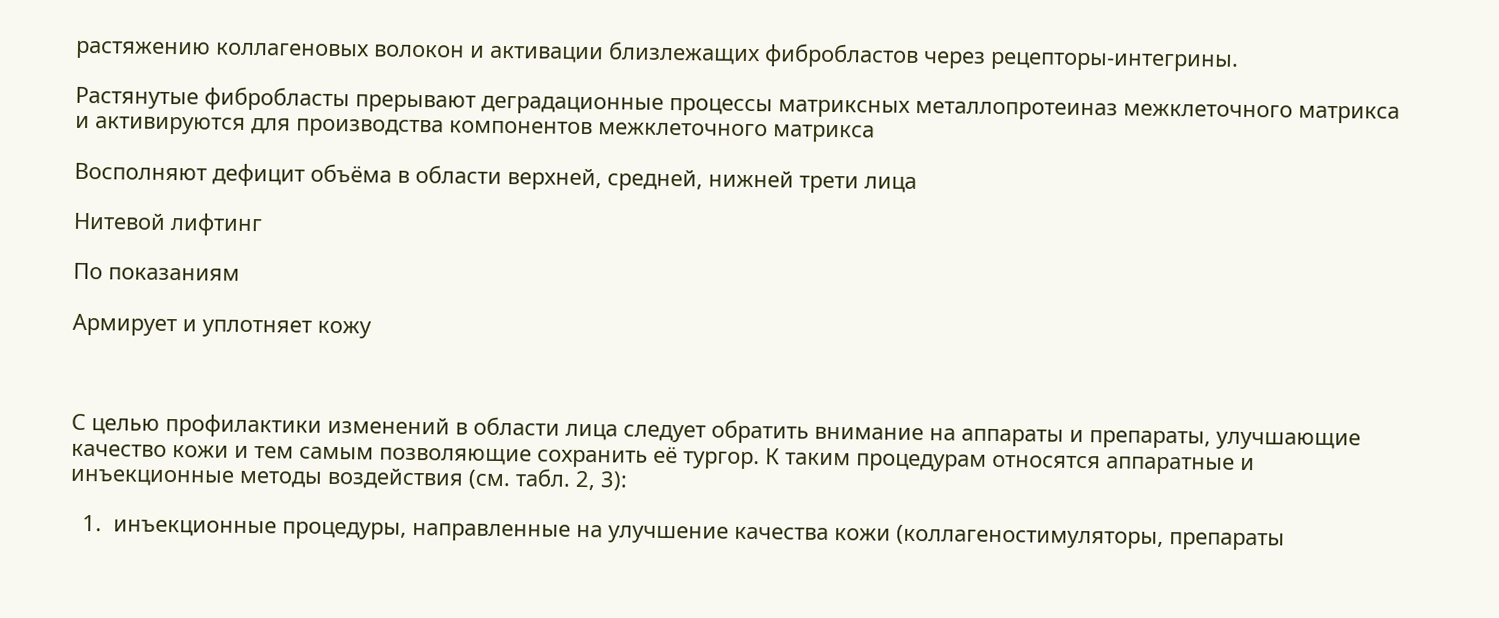растяжению коллагеновых волокон и активации близлежащих фибробластов через рецепторы-интегрины.

Растянутые фибробласты прерывают деградационные процессы матриксных металлопротеиназ межклеточного матрикса и активируются для производства компонентов межклеточного матрикса

Восполняют дефицит объёма в области верхней, средней, нижней трети лица

Нитевой лифтинг

По показаниям

Армирует и уплотняет кожу



С целью профилактики изменений в области лица следует обратить внимание на аппараты и препараты, улучшающие качество кожи и тем самым позволяющие сохранить её тургор. К таким процедурам относятся аппаратные и инъекционные методы воздействия (см. табл. 2, 3):

  1.  инъекционные процедуры, направленные на улучшение качества кожи (коллагеностимуляторы, препараты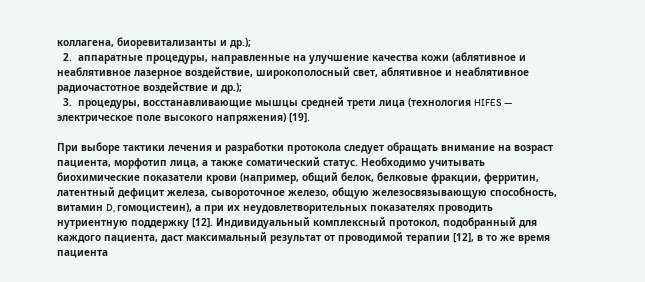коллагена, биоревитализанты и др.);
  2.  аппаратные процедуры, направленные на улучшение качества кожи (аблятивное и неаблятивное лазерное воздействие, широкополосный свет, аблятивное и неаблятивное радиочастотное воздействие и др.);
  3.  процедуры, восстанавливающие мышцы средней трети лица (технология HIFES ― электрическое поле высокого напряжения) [19].

При выборе тактики лечения и разработки протокола следует обращать внимание на возраст пациента, морфотип лица, а также соматический статус. Необходимо учитывать биохимические показатели крови (например, общий белок, белковые фракции, ферритин, латентный дефицит железа, сывороточное железо, общую железосвязывающую способность, витамин D, гомоцистеин), а при их неудовлетворительных показателях проводить нутриентную поддержку [12]. Индивидуальный комплексный протокол, подобранный для каждого пациента, даст максимальный результат от проводимой терапии [12], в то же время пациента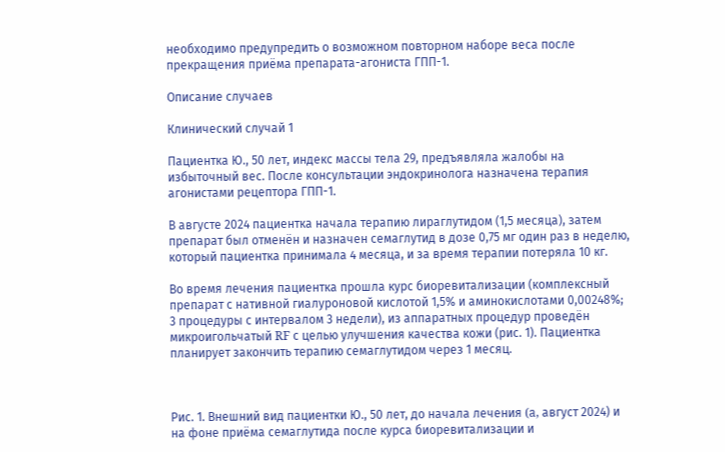необходимо предупредить о возможном повторном наборе веса после прекращения приёма препарата-агониста ГПП-1.

Описание случаев

Клинический случай 1

Пациентка Ю., 50 лет, индекс массы тела 29, предъявляла жалобы на избыточный вес. После консультации эндокринолога назначена терапия агонистами рецептора ГПП-1.

В августе 2024 пациентка начала терапию лираглутидом (1,5 месяца), затем препарат был отменён и назначен семаглутид в дозе 0,75 мг один раз в неделю, который пациентка принимала 4 месяца, и за время терапии потеряла 10 кг.

Во время лечения пациентка прошла курс биоревитализации (комплексный препарат с нативной гиалуроновой кислотой 1,5% и аминокислотами 0,00248%; 3 процедуры с интервалом 3 недели), из аппаратных процедур проведён микроигольчатый RF с целью улучшения качества кожи (рис. 1). Пациентка планирует закончить терапию семаглутидом через 1 месяц.



Рис. 1. Внешний вид пациентки Ю., 50 лет, до начала лечения (a, август 2024) и на фоне приёма семаглутида после курса биоревитализации и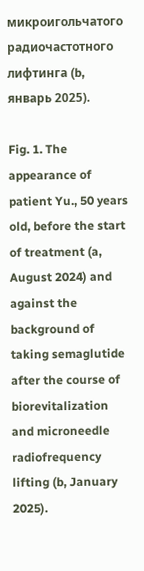микроигольчатого радиочастотного лифтинга (b, январь 2025).

Fig. 1. The appearance of patient Yu., 50 years old, before the start of treatment (a, August 2024) and against the background of taking semaglutide after the course of biorevitalization and microneedle radiofrequency lifting (b, January 2025).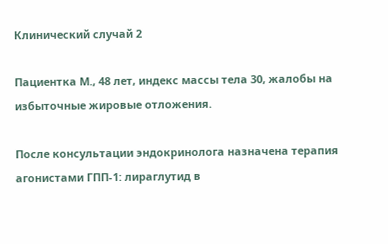Клинический случай 2

Пациентка М., 48 лет, индекс массы тела 30, жалобы на избыточные жировые отложения.

После консультации эндокринолога назначена терапия агонистами ГПП-1: лираглутид в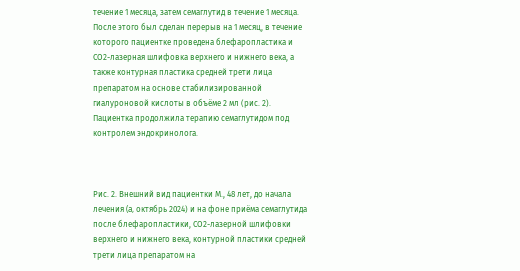течение 1 месяца, затем семаглутид в течение 1 месяца. После этого был сделан перерыв на 1 месяц, в течение которого пациентке проведена блефаропластика и СО2-лазерная шлифовка верхнего и нижнего века, а также контурная пластика средней трети лица препаратом на основе стабилизированной гиалуроновой кислоты в объёме 2 мл (рис. 2). Пациентка продолжила терапию семаглутидом под контролем эндокринолога.



Рис. 2. Внешний вид пациентки М., 48 лет, до начала лечения (a, октябрь 2024) и на фоне приёма семаглутида после блефаропластики, СО2-лазерной шлифовки верхнего и нижнего века, контурной пластики средней трети лица препаратом на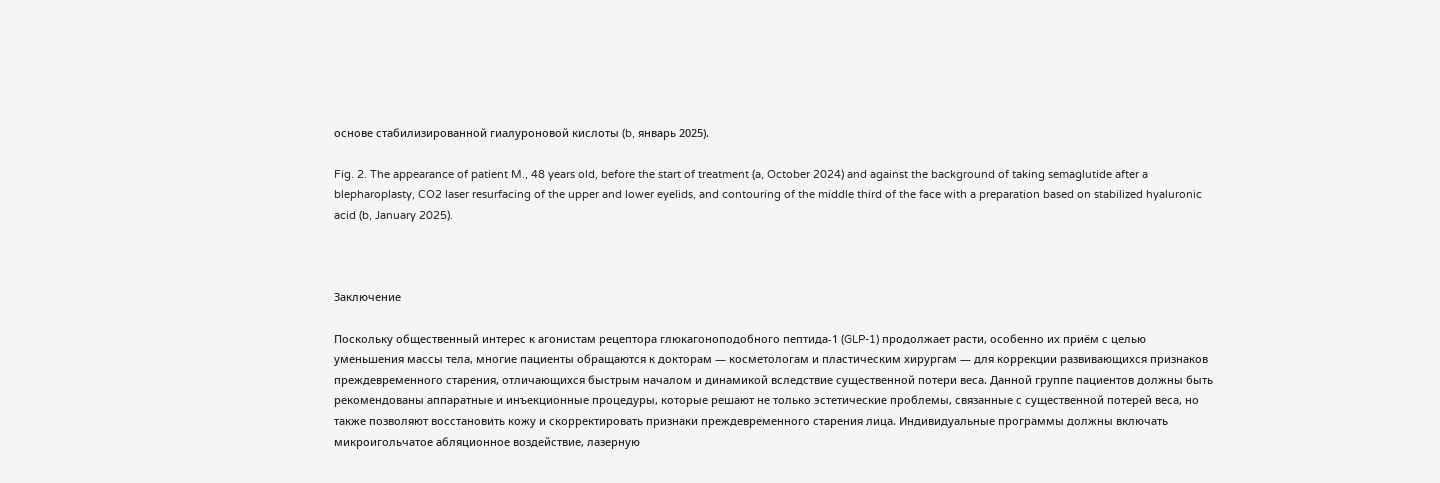основе стабилизированной гиалуроновой кислоты (b, январь 2025).

Fig. 2. The appearance of patient M., 48 years old, before the start of treatment (a, October 2024) and against the background of taking semaglutide after a blepharoplasty, CO2 laser resurfacing of the upper and lower eyelids, and contouring of the middle third of the face with a preparation based on stabilized hyaluronic acid (b, January 2025).



Заключение

Поскольку общественный интерес к агонистам рецептора глюкагоноподобного пептида-1 (GLP-1) продолжает расти, особенно их приём с целью уменьшения массы тела, многие пациенты обращаются к докторам ― косметологам и пластическим хирургам ― для коррекции развивающихся признаков преждевременного старения, отличающихся быстрым началом и динамикой вследствие существенной потери веса. Данной группе пациентов должны быть рекомендованы аппаратные и инъекционные процедуры, которые решают не только эстетические проблемы, связанные с существенной потерей веса, но также позволяют восстановить кожу и скорректировать признаки преждевременного старения лица. Индивидуальные программы должны включать микроигольчатое абляционное воздействие, лазерную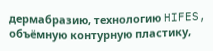дермабразию, технологию HIFES, объёмную контурную пластику,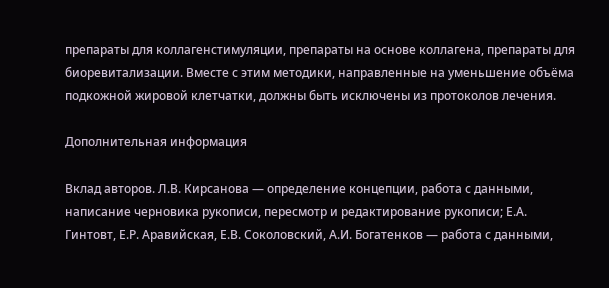препараты для коллагенстимуляции, препараты на основе коллагена, препараты для биоревитализации. Вместе с этим методики, направленные на уменьшение объёма подкожной жировой клетчатки, должны быть исключены из протоколов лечения.

Дополнительная информация

Вклад авторов. Л.В. Кирсанова ― определение концепции, работа с данными, написание черновика рукописи, пересмотр и редактирование рукописи; Е.А. Гинтовт, Е.Р. Аравийская, Е.В. Соколовский, А.И. Богатенков ― работа с данными,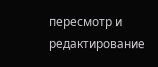пересмотр и редактирование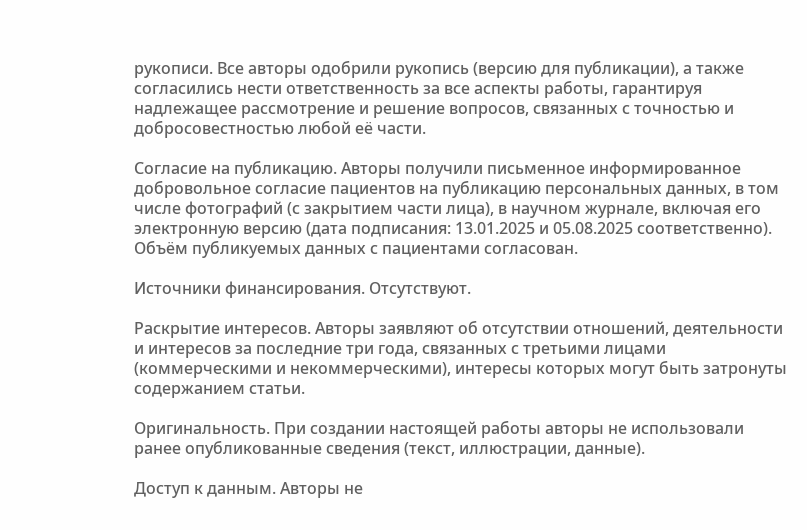рукописи. Все авторы одобрили рукопись (версию для публикации), а также согласились нести ответственность за все аспекты работы, гарантируя надлежащее рассмотрение и решение вопросов, связанных с точностью и добросовестностью любой её части.

Согласие на публикацию. Авторы получили письменное информированное добровольное согласие пациентов на публикацию персональных данных, в том числе фотографий (с закрытием части лица), в научном журнале, включая его электронную версию (дата подписания: 13.01.2025 и 05.08.2025 соответственно). Объём публикуемых данных с пациентами согласован.

Источники финансирования. Отсутствуют.

Раскрытие интересов. Авторы заявляют об отсутствии отношений, деятельности и интересов за последние три года, связанных с третьими лицами (коммерческими и некоммерческими), интересы которых могут быть затронуты содержанием статьи.

Оригинальность. При создании настоящей работы авторы не использовали ранее опубликованные сведения (текст, иллюстрации, данные).

Доступ к данным. Авторы не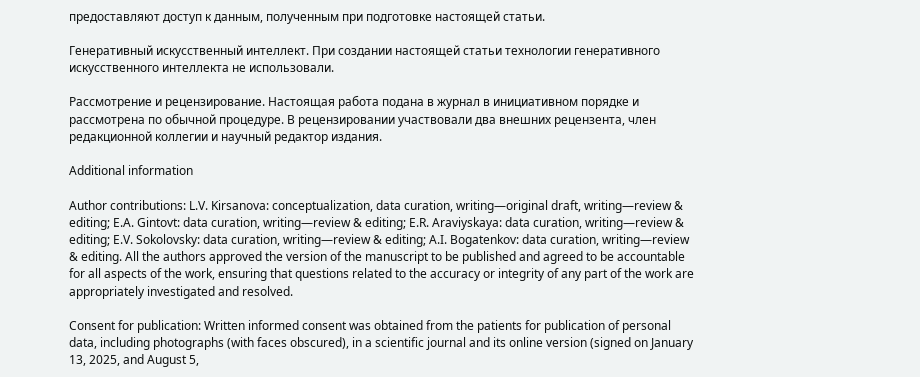предоставляют доступ к данным, полученным при подготовке настоящей статьи.

Генеративный искусственный интеллект. При создании настоящей статьи технологии генеративного искусственного интеллекта не использовали.

Рассмотрение и рецензирование. Настоящая работа подана в журнал в инициативном порядке и рассмотрена по обычной процедуре. В рецензировании участвовали два внешних рецензента, член редакционной коллегии и научный редактор издания.

Additional information

Author contributions: L.V. Kirsanova: conceptualization, data curation, writing—original draft, writing—review & editing; E.A. Gintovt: data curation, writing—review & editing; E.R. Araviyskaya: data curation, writing—review & editing; E.V. Sokolovsky: data curation, writing—review & editing; A.I. Bogatenkov: data curation, writing—review & editing. All the authors approved the version of the manuscript to be published and agreed to be accountable for all aspects of the work, ensuring that questions related to the accuracy or integrity of any part of the work are appropriately investigated and resolved.

Consent for publication: Written informed consent was obtained from the patients for publication of personal data, including photographs (with faces obscured), in a scientific journal and its online version (signed on January 13, 2025, and August 5,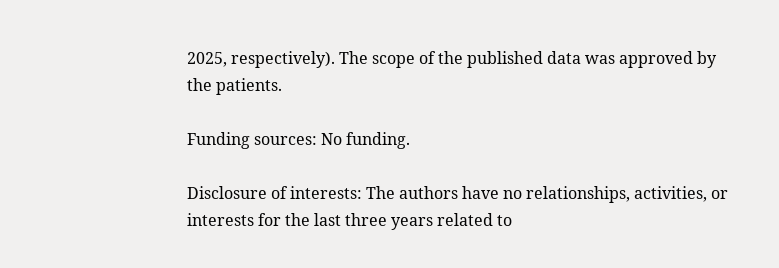2025, respectively). The scope of the published data was approved by the patients.

Funding sources: No funding.

Disclosure of interests: The authors have no relationships, activities, or interests for the last three years related to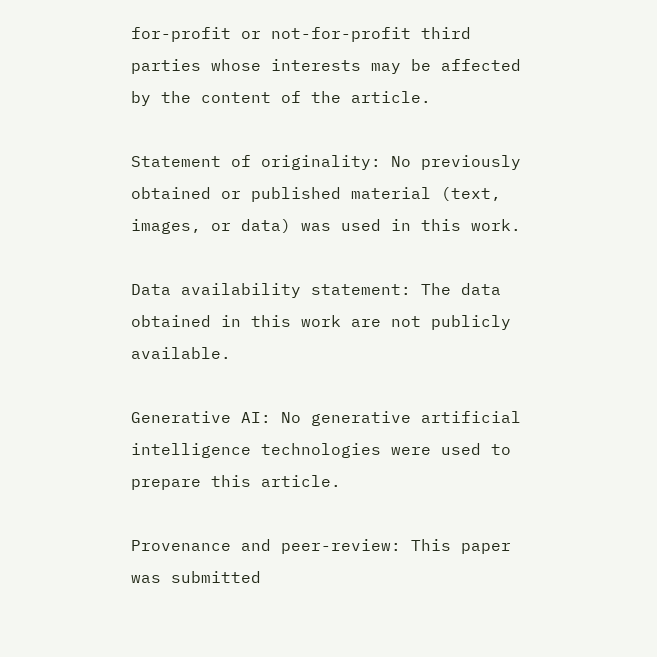for-profit or not-for-profit third parties whose interests may be affected by the content of the article.

Statement of originality: No previously obtained or published material (text, images, or data) was used in this work.

Data availability statement: The data obtained in this work are not publicly available.

Generative AI: No generative artificial intelligence technologies were used to prepare this article.

Provenance and peer-review: This paper was submitted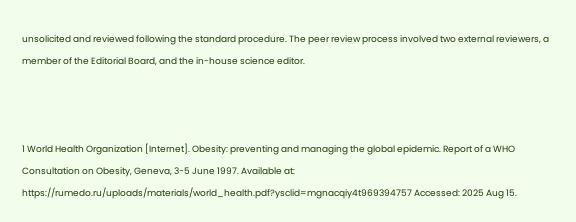unsolicited and reviewed following the standard procedure. The peer review process involved two external reviewers, a member of the Editorial Board, and the in-house science editor.



1 World Health Organization [Internet]. Obesity: preventing and managing the global epidemic. Report of a WHO Consultation on Obesity, Geneva, 3-5 June 1997. Available at: https://rumedo.ru/uploads/materials/world_health.pdf?ysclid=mgnacqiy4t969394757 Accessed: 2025 Aug 15.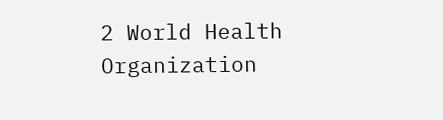2 World Health Organization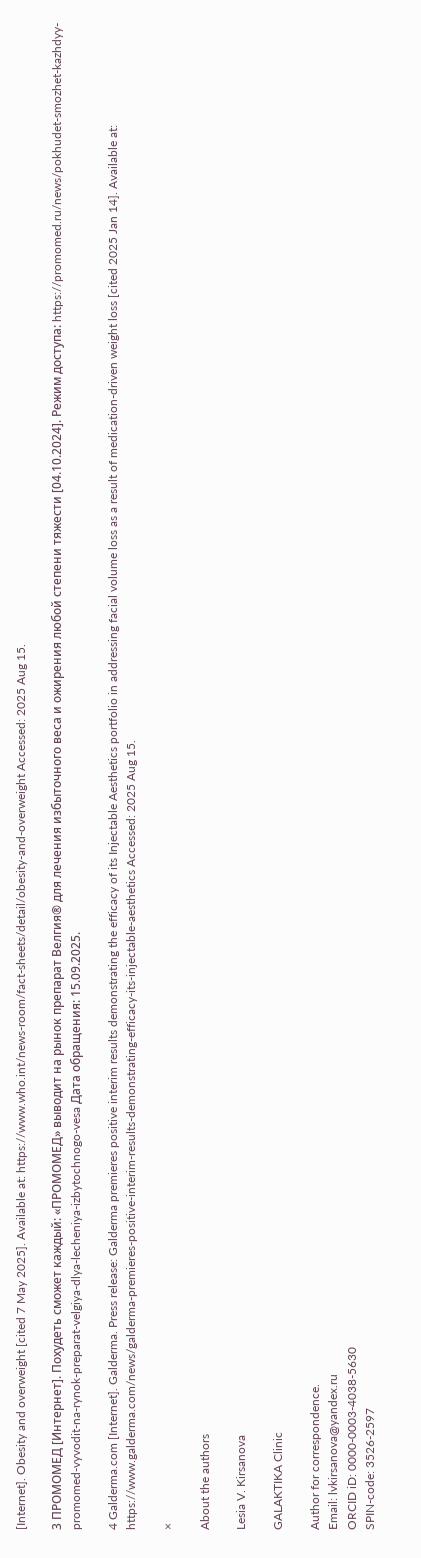[Internet]. Obesity and overweight [cited 7 May 2025]. Available at: https://www.who.int/news-room/fact-sheets/detail/obesity-and-overweight Accessed: 2025 Aug 15.

3 ПРОМОМЕД [Интернет]. Похудеть сможет каждый: «ПРОМОМЕД» выводит на рынок препарат Велгия® для лечения избыточного веса и ожирения любой степени тяжести [04.10.2024]. Режим доступа: https://promomed.ru/news/pokhudet-smozhet-kazhdyy-promomed-vyvodit-na-rynok-preparat-velgiya-dlya-lecheniya-izbytochnogo-vesa Дата обращения: 15.09.2025.

4 Galderma.com [Internet]. Galderma. Press release: Galderma premieres positive interim results demonstrating the efficacy of its Injectable Aesthetics portfolio in addressing facial volume loss as a result of medication-driven weight loss [cited 2025 Jan 14]. Available at: https://www.galderma.com/news/galderma-premieres-positive-interim-results-demonstrating-efficacy-its-injectable-aesthetics Accessed: 2025 Aug 15.

×

About the authors

Lesia V. Kirsanova

GALAKTIKA Clinic

Author for correspondence.
Email: lvkirsanova@yandex.ru
ORCID iD: 0000-0003-4038-5630
SPIN-code: 3526-2597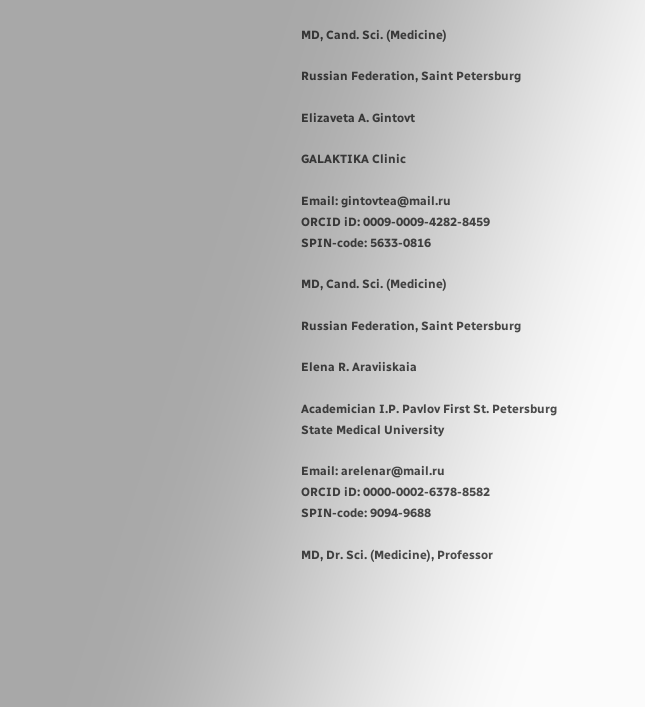MD, Cand. Sci. (Medicine)

Russian Federation, Saint Petersburg

Elizaveta A. Gintovt

GALAKTIKA Clinic

Email: gintovtea@mail.ru
ORCID iD: 0009-0009-4282-8459
SPIN-code: 5633-0816

MD, Cand. Sci. (Medicine)

Russian Federation, Saint Petersburg

Elena R. Araviiskaia

Academician I.P. Pavlov First St. Petersburg State Medical University

Email: arelenar@mail.ru
ORCID iD: 0000-0002-6378-8582
SPIN-code: 9094-9688

MD, Dr. Sci. (Medicine), Professor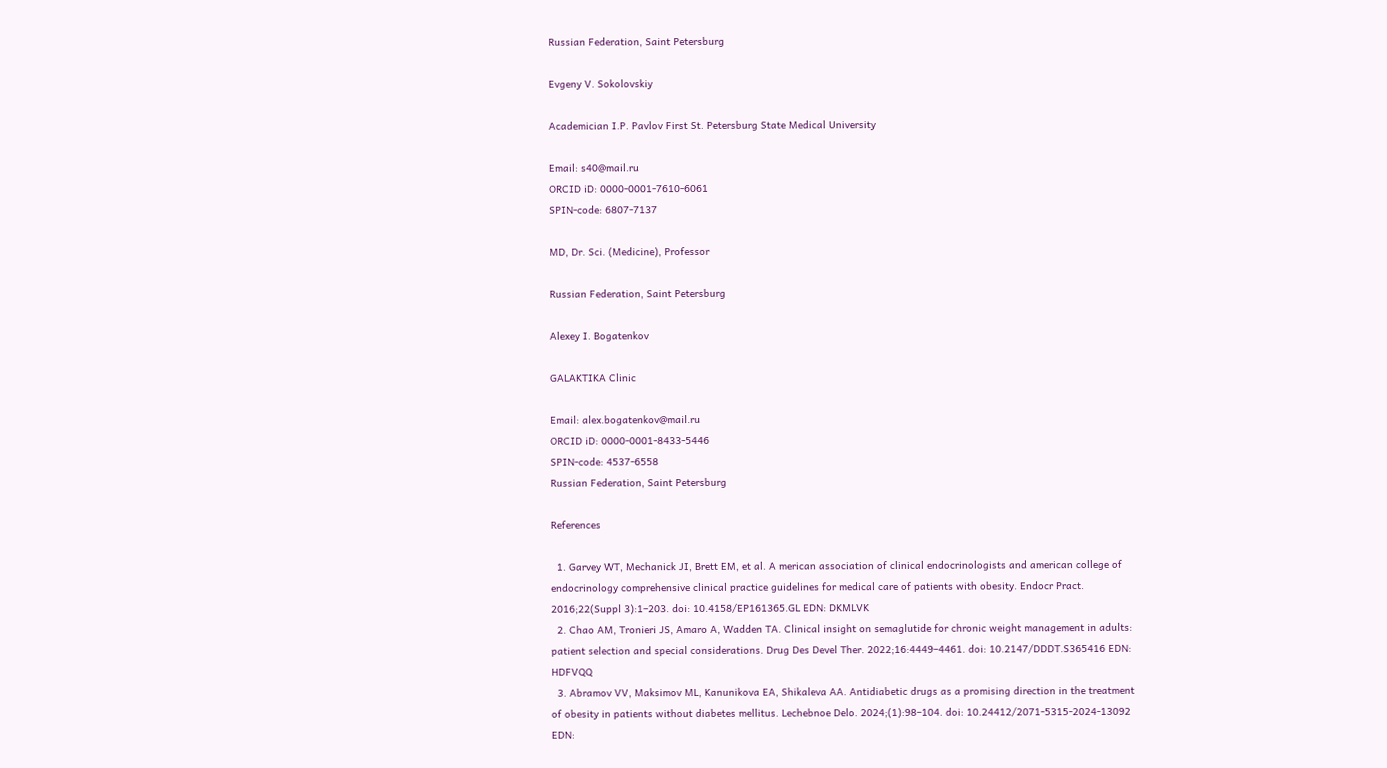Russian Federation, Saint Petersburg

Evgeny V. Sokolovskiy

Academician I.P. Pavlov First St. Petersburg State Medical University

Email: s40@mail.ru
ORCID iD: 0000-0001-7610-6061
SPIN-code: 6807-7137

MD, Dr. Sci. (Medicine), Professor

Russian Federation, Saint Petersburg

Alexey I. Bogatenkov

GALAKTIKA Clinic

Email: alex.bogatenkov@mail.ru
ORCID iD: 0000-0001-8433-5446
SPIN-code: 4537-6558
Russian Federation, Saint Petersburg

References

  1. Garvey WT, Mechanick JI, Brett EM, et al. A merican association of clinical endocrinologists and american college of endocrinology comprehensive clinical practice guidelines for medical care of patients with obesity. Endocr Pract. 2016;22(Suppl 3):1–203. doi: 10.4158/EP161365.GL EDN: DKMLVK
  2. Chao AM, Tronieri JS, Amaro A, Wadden TA. Clinical insight on semaglutide for chronic weight management in adults: patient selection and special considerations. Drug Des Devel Ther. 2022;16:4449–4461. doi: 10.2147/DDDT.S365416 EDN: HDFVQQ
  3. Abramov VV, Maksimov ML, Kanunikova EA, Shikaleva AA. Antidiabetic drugs as a promising direction in the treatment of obesity in patients without diabetes mellitus. Lechebnoe Delo. 2024;(1):98–104. doi: 10.24412/2071-5315-2024-13092 EDN: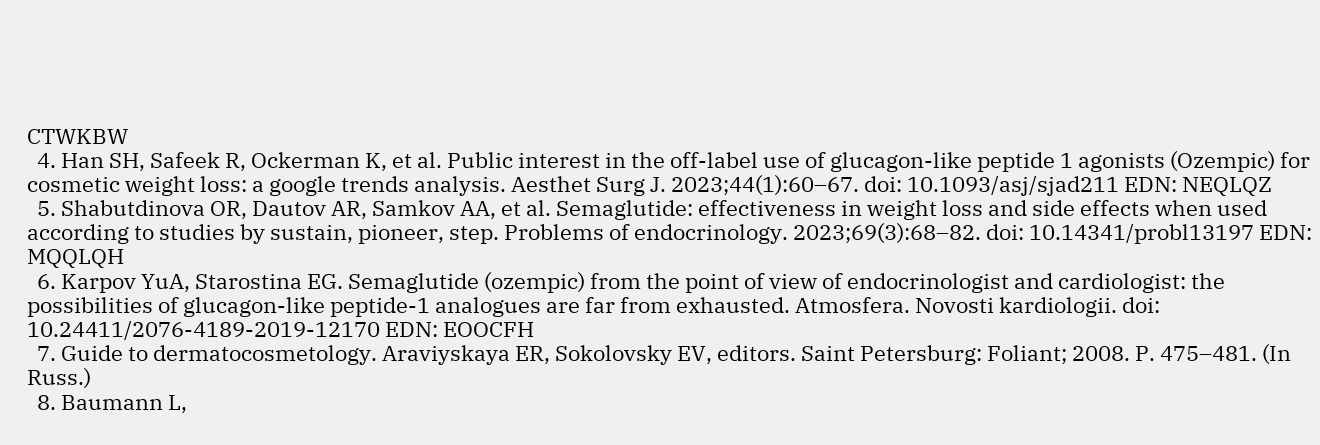CTWKBW
  4. Han SH, Safeek R, Ockerman K, et al. Public interest in the off-label use of glucagon-like peptide 1 agonists (Ozempic) for cosmetic weight loss: a google trends analysis. Aesthet Surg J. 2023;44(1):60–67. doi: 10.1093/asj/sjad211 EDN: NEQLQZ
  5. Shabutdinova OR, Dautov AR, Samkov AA, et al. Semaglutide: effectiveness in weight loss and side effects when used according to studies by sustain, pioneer, step. Problems of endocrinology. 2023;69(3):68–82. doi: 10.14341/probl13197 EDN: MQQLQH
  6. Karpov YuA, Starostina EG. Semaglutide (ozempic) from the point of view of endocrinologist and cardiologist: the possibilities of glucagon-like peptide-1 analogues are far from exhausted. Atmosfera. Novosti kardiologii. doi: 10.24411/2076-4189-2019-12170 EDN: EOOCFH
  7. Guide to dermatocosmetology. Araviyskaya ER, Sokolovsky EV, editors. Saint Petersburg: Foliant; 2008. P. 475–481. (In Russ.)
  8. Baumann L,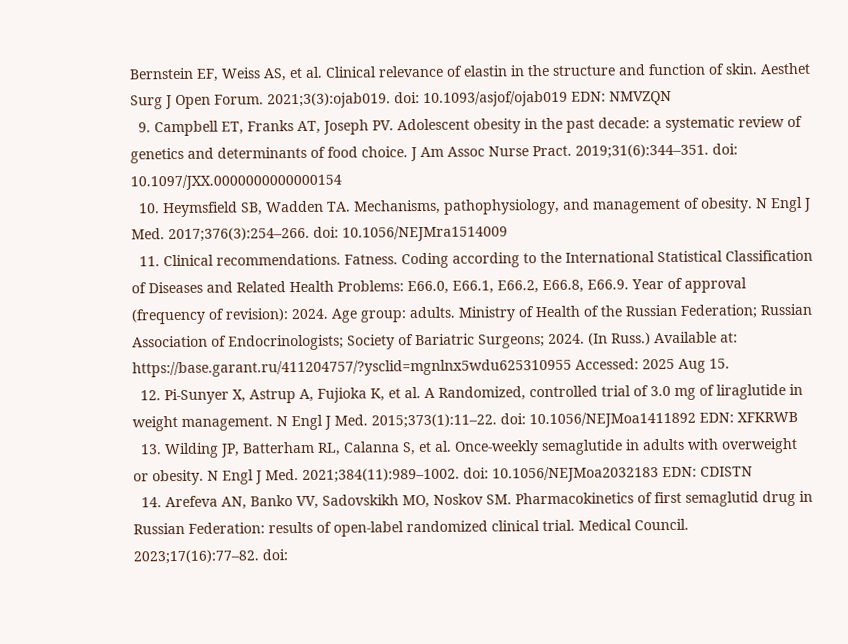Bernstein EF, Weiss AS, et al. Clinical relevance of elastin in the structure and function of skin. Aesthet Surg J Open Forum. 2021;3(3):ojab019. doi: 10.1093/asjof/ojab019 EDN: NMVZQN
  9. Campbell ET, Franks AT, Joseph PV. Adolescent obesity in the past decade: a systematic review of genetics and determinants of food choice. J Am Assoc Nurse Pract. 2019;31(6):344–351. doi: 10.1097/JXX.0000000000000154
  10. Heymsfield SB, Wadden TA. Mechanisms, pathophysiology, and management of obesity. N Engl J Med. 2017;376(3):254–266. doi: 10.1056/NEJMra1514009
  11. Clinical recommendations. Fatness. Coding according to the International Statistical Classification of Diseases and Related Health Problems: E66.0, E66.1, E66.2, E66.8, E66.9. Year of approval (frequency of revision): 2024. Age group: adults. Ministry of Health of the Russian Federation; Russian Association of Endocrinologists; Society of Bariatric Surgeons; 2024. (In Russ.) Available at: https://base.garant.ru/411204757/?ysclid=mgnlnx5wdu625310955 Accessed: 2025 Aug 15.
  12. Pi-Sunyer X, Astrup A, Fujioka K, et al. A Randomized, controlled trial of 3.0 mg of liraglutide in weight management. N Engl J Med. 2015;373(1):11–22. doi: 10.1056/NEJMoa1411892 EDN: XFKRWB
  13. Wilding JP, Batterham RL, Calanna S, et al. Once-weekly semaglutide in adults with overweight or obesity. N Engl J Med. 2021;384(11):989–1002. doi: 10.1056/NEJMoa2032183 EDN: CDISTN
  14. Arefeva AN, Banko VV, Sadovskikh MO, Noskov SM. Pharmacokinetics of first semaglutid drug in Russian Federation: results of open-label randomized clinical trial. Medical Council. 2023;17(16):77–82. doi: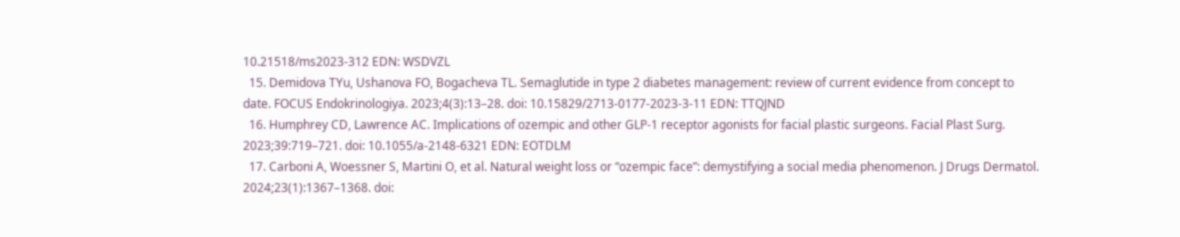10.21518/ms2023-312 EDN: WSDVZL
  15. Demidova TYu, Ushanova FO, Bogacheva TL. Semaglutide in type 2 diabetes management: review of current evidence from concept to date. FOCUS Endokrinologiya. 2023;4(3):13–28. doi: 10.15829/2713-0177-2023-3-11 EDN: TTQJND
  16. Humphrey CD, Lawrence AC. Implications of ozempic and other GLP-1 receptor agonists for facial plastic surgeons. Facial Plast Surg. 2023;39:719–721. doi: 10.1055/a-2148-6321 EDN: EOTDLM
  17. Carboni A, Woessner S, Martini O, et al. Natural weight loss or “ozempic face”: demystifying a social media phenomenon. J Drugs Dermatol. 2024;23(1):1367–1368. doi: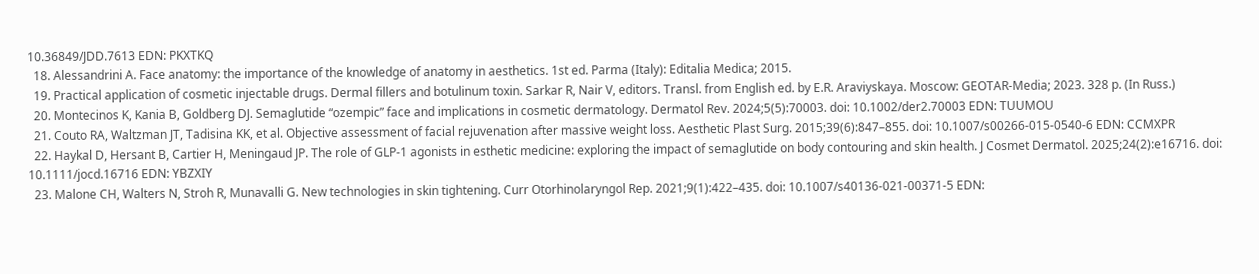10.36849/JDD.7613 EDN: PKXTKQ
  18. Alessandrini A. Face anatomy: the importance of the knowledge of anatomy in aesthetics. 1st ed. Parma (Italy): Editalia Medica; 2015.
  19. Practical application of cosmetic injectable drugs. Dermal fillers and botulinum toxin. Sarkar R, Nair V, editors. Transl. from English ed. by E.R. Araviyskaya. Moscow: GEOTAR-Media; 2023. 328 p. (In Russ.)
  20. Montecinos K, Kania B, Goldberg DJ. Semaglutide “ozempic” face and implications in cosmetic dermatology. Dermatol Rev. 2024;5(5):70003. doi: 10.1002/der2.70003 EDN: TUUMOU
  21. Couto RA, Waltzman JT, Tadisina KK, et al. Objective assessment of facial rejuvenation after massive weight loss. Aesthetic Plast Surg. 2015;39(6):847–855. doi: 10.1007/s00266-015-0540-6 EDN: CCMXPR
  22. Haykal D, Hersant B, Cartier H, Meningaud JP. The role of GLP-1 agonists in esthetic medicine: exploring the impact of semaglutide on body contouring and skin health. J Cosmet Dermatol. 2025;24(2):e16716. doi: 10.1111/jocd.16716 EDN: YBZXIY
  23. Malone CH, Walters N, Stroh R, Munavalli G. New technologies in skin tightening. Curr Otorhinolaryngol Rep. 2021;9(1):422–435. doi: 10.1007/s40136-021-00371-5 EDN: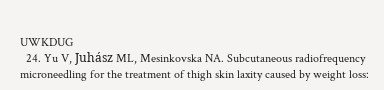UWKDUG
  24. Yu V, Juhász ML, Mesinkovska NA. Subcutaneous radiofrequency microneedling for the treatment of thigh skin laxity caused by weight loss: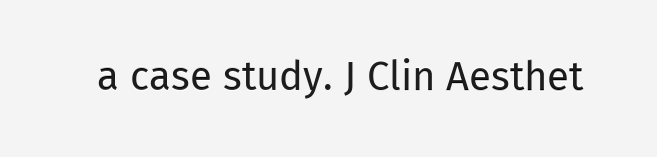a case study. J Clin Aesthet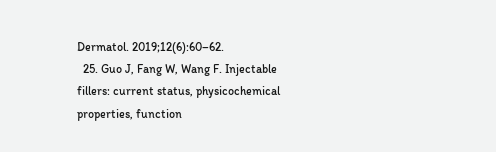Dermatol. 2019;12(6):60–62.
  25. Guo J, Fang W, Wang F. Injectable fillers: current status, physicochemical properties, function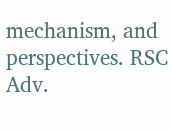mechanism, and perspectives. RSC Adv.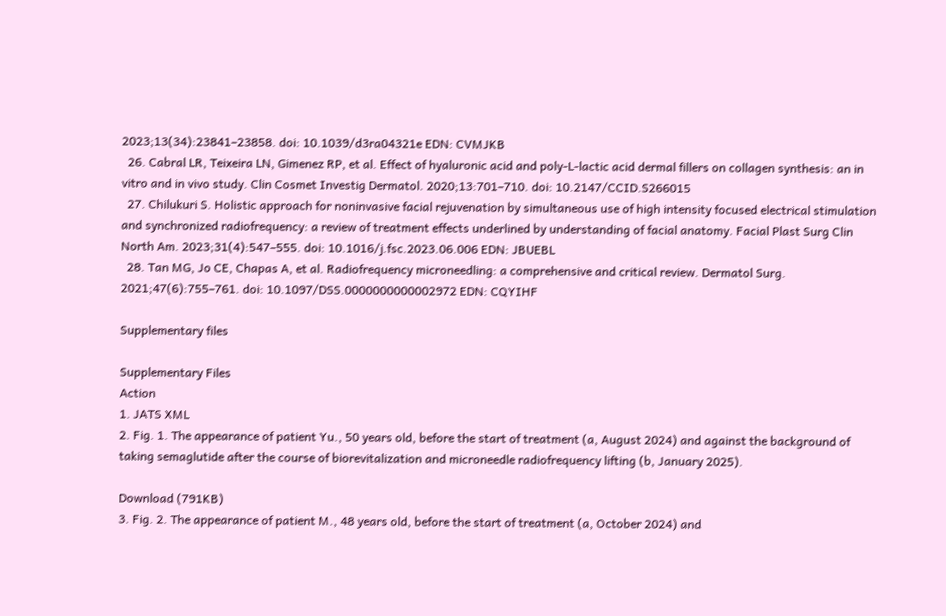2023;13(34):23841–23858. doi: 10.1039/d3ra04321e EDN: CVMJKB
  26. Cabral LR, Teixeira LN, Gimenez RP, et al. Effect of hyaluronic acid and poly-L-lactic acid dermal fillers on collagen synthesis: an in vitro and in vivo study. Clin Cosmet Investig Dermatol. 2020;13:701–710. doi: 10.2147/CCID.S266015
  27. Chilukuri S. Holistic approach for noninvasive facial rejuvenation by simultaneous use of high intensity focused electrical stimulation and synchronized radiofrequency: a review of treatment effects underlined by understanding of facial anatomy. Facial Plast Surg Clin North Am. 2023;31(4):547–555. doi: 10.1016/j.fsc.2023.06.006 EDN: JBUEBL
  28. Tan MG, Jo CE, Chapas A, et al. Radiofrequency microneedling: a comprehensive and critical review. Dermatol Surg. 2021;47(6):755–761. doi: 10.1097/DSS.0000000000002972 EDN: CQYIHF

Supplementary files

Supplementary Files
Action
1. JATS XML
2. Fig. 1. The appearance of patient Yu., 50 years old, before the start of treatment (a, August 2024) and against the background of taking semaglutide after the course of biorevitalization and microneedle radiofrequency lifting (b, January 2025).

Download (791KB)
3. Fig. 2. The appearance of patient M., 48 years old, before the start of treatment (a, October 2024) and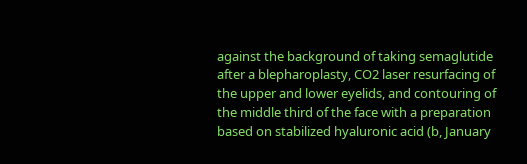against the background of taking semaglutide after a blepharoplasty, CO2 laser resurfacing of the upper and lower eyelids, and contouring of the middle third of the face with a preparation based on stabilized hyaluronic acid (b, January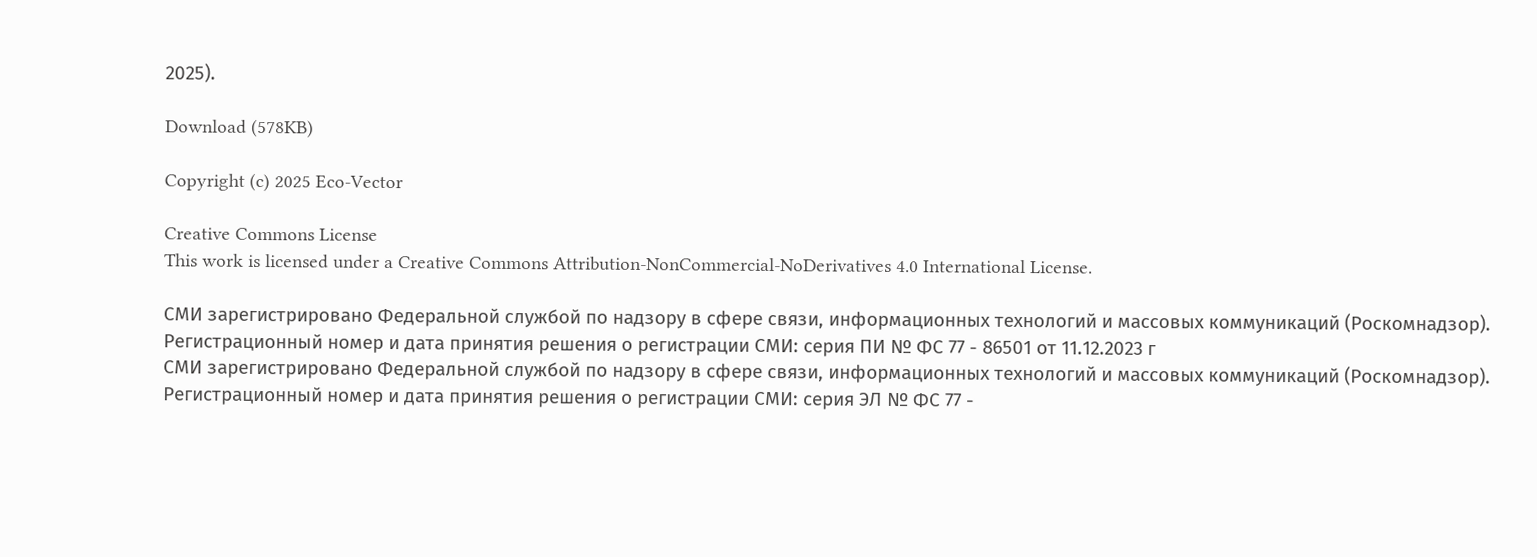2025).

Download (578KB)

Copyright (c) 2025 Eco-Vector

Creative Commons License
This work is licensed under a Creative Commons Attribution-NonCommercial-NoDerivatives 4.0 International License.

СМИ зарегистрировано Федеральной службой по надзору в сфере связи, информационных технологий и массовых коммуникаций (Роскомнадзор).
Регистрационный номер и дата принятия решения о регистрации СМИ: серия ПИ № ФС 77 - 86501 от 11.12.2023 г
СМИ зарегистрировано Федеральной службой по надзору в сфере связи, информационных технологий и массовых коммуникаций (Роскомнадзор).
Регистрационный номер и дата принятия решения о регистрации СМИ: серия ЭЛ № ФС 77 -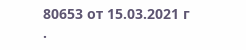80653 от 15.03.2021 г
.